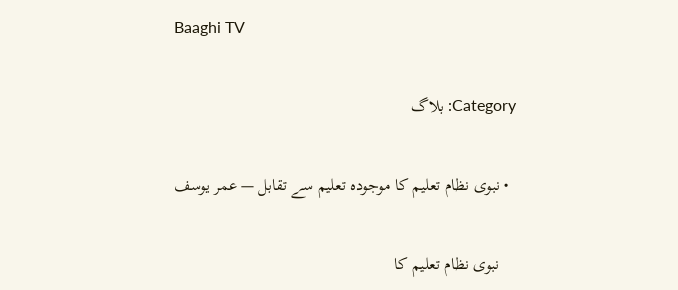Baaghi TV

Category: بلاگ

  • نبوی نظام تعلیم کا موجودہ تعلیم سے تقابل — عمر یوسف

    نبوی نظام تعلیم کا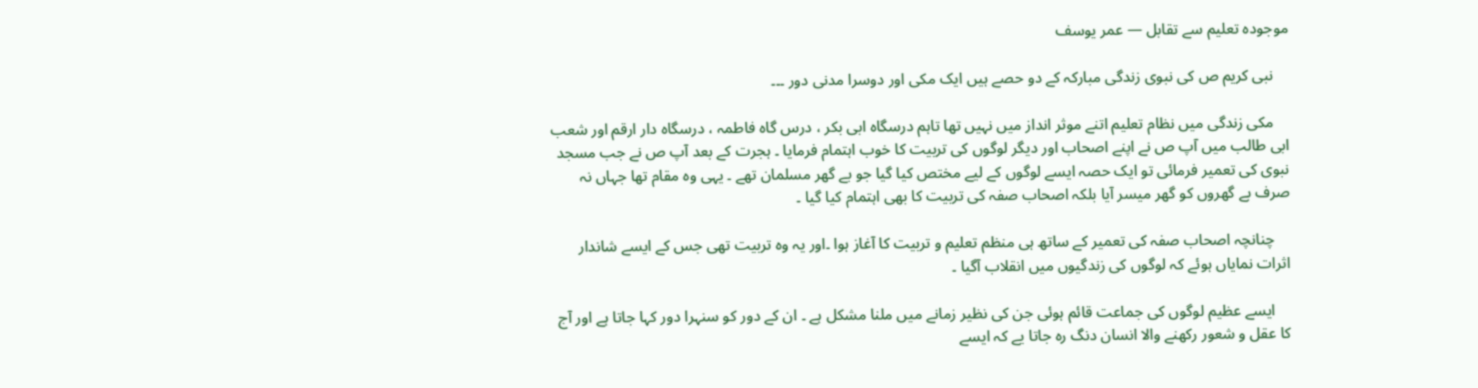موجودہ تعلیم سے تقابل — عمر یوسف

    نبی کریم ص کی نبوی زندگی مبارکہ کے دو حصے ہیں ایک مکی اور دوسرا مدنی دور ۔۔۔

    مکی زندگی میں نظام تعلیم اتنے موثر انداز میں نہیں تھا تاہم درسگاہ ابی بکر ، درس گاہ فاطمہ ، درسگاہ دار ارقم اور شعب ابی طالب میں آپ ص نے اپنے اصحاب اور دیگر لوگوں کی تربیت کا خوب اہتمام فرمایا ۔ ہجرت کے بعد آپ ص نے جب مسجد نبوی کی تعمیر فرمائی تو ایک حصہ ایسے لوگوں کے لیے مختص کیا گیا جو بے گھر مسلمان تھے ۔ یہی وہ مقام تھا جہاں نہ صرف بے گھروں کو گھر میسر آیا بلکہ اصحاب صفہ کی تربیت کا بھی اہتمام کیا گیا ۔

    چنانچہ اصحاب صفہ کی تعمیر کے ساتھ ہی منظم تعلیم و تربیت کا آغاز ہوا ۔اور یہ وہ تربیت تھی جس کے ایسے شاندار اثرات نمایاں ہوئے کہ لوگوں کی زندگیوں میں انقلاب آگیا ۔

    ایسے عظیم لوگوں کی جماعت قائم ہوئی جن کی نظیر زمانے میں ملنا مشکل ہے ۔ ان کے دور کو سنہرا دور کہا جاتا ہے اور آج کا عقل و شعور رکھنے والا انسان دنگ رہ جاتا یے کہ ایسے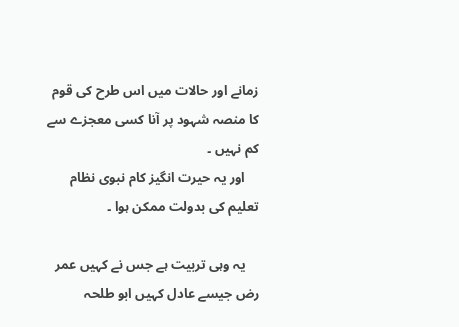زمانے اور حالات میں اس طرح کی قوم کا منصہ شہود پر آنا کسی معجزے سے کم نہیں ۔
    اور یہ حیرت انگیز کام نبوی نظام تعلیم کی بدولت ممکن ہوا ۔

    یہ وہی تربیت ہے جس نے کہیں عمر رض جیسے عادل کہیں ابو طلحہ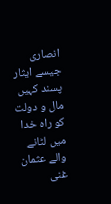انصاری جیسے ایثار پسند کہیں مال و دولت کو راہ خدا میں لٹانے والے عثمان غنی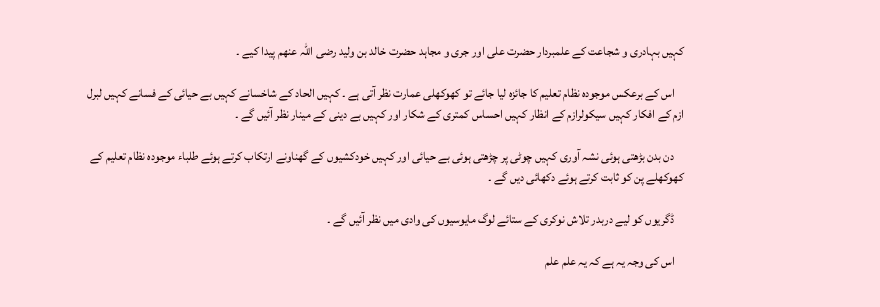کہیں بہادری و شجاعت کے علمبردار حضرت علی اور جری و مجاہد حضرت خالد بن ولید رضی اللہ عنھم پیدا کیے ۔

    اس کے برعکس موجودہ نظام تعلیم کا جائزہ لیا جائے تو کھوکھلی عمارت نظر آتی ہے ۔ کہیں الحاد کے شاخسانے کہیں بے حیائی کے فسانے کہیں لبرل ازم کے افکار کہیں سیکولرازم کے انظار کہیں احساس کمتری کے شکار اور کہیں بے دینی کے مینار نظر آئیں گے ۔

    دن بدن بڑھتی ہوئی نشہ آوری کہیں چوٹی پر چڑھتی ہوئی بے حیائی اور کہیں خودکشیوں کے گھناونے ارتکاب کرتے ہوئے طلباء موجودہ نظام تعلیم کے کھوکھلے پن کو ثابت کرتے ہوئے دکھائی دیں گے ۔

    ڈگریوں کو لیے دربدر تلاش نوکری کے ستائے لوگ مایوسیوں کی وادی میں نظر آئیں گے ۔

    اس کی وجہ یہ ہے کہ یہ علم علم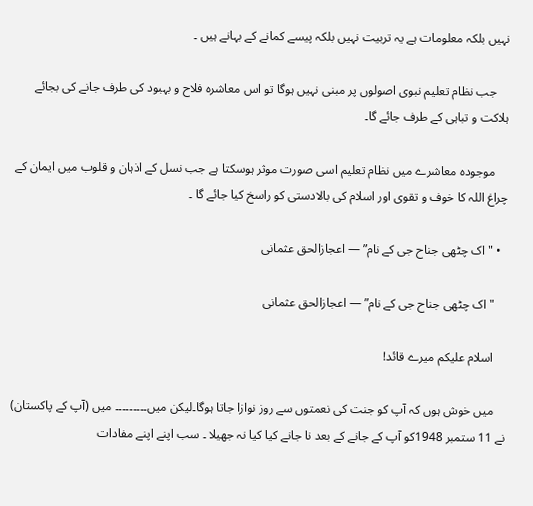نہیں بلکہ معلومات ہے یہ تربیت نہیں بلکہ پیسے کمانے کے بہانے ہیں ۔

    جب نظام تعلیم نبوی اصولوں پر مبنی نہیں ہوگا تو اس معاشرہ فلاح و بہبود کی طرف جانے کی بجائے ہلاکت و تباہی کے طرف جائے گا۔

    موجودہ معاشرے میں نظام تعلیم اسی صورت موثر ہوسکتا ہے جب نسل کے اذہان و قلوب میں ایمان کے چراغ اللہ کا خوف و تقوی اور اسلام کی بالادستی کو راسخ کیا جائے گا ۔

  • "اک چٹھی جناح جی کے نام” — اعجازالحق عثمانی

    "اک چٹھی جناح جی کے نام” — اعجازالحق عثمانی

    اسلام علیکم میرے قائد!

    میں خوش ہوں کہ آپ کو جنت کی نعمتوں سے روز نوازا جاتا ہوگا۔لیکن میں۔۔۔۔۔۔۔۔۔ میں (آپ کے پاکستان) نے 11 ستمبر 1948کو آپ کے جانے کے بعد نا جانے کیا کیا نہ جھیلا ۔ سب اپنے اپنے مفادات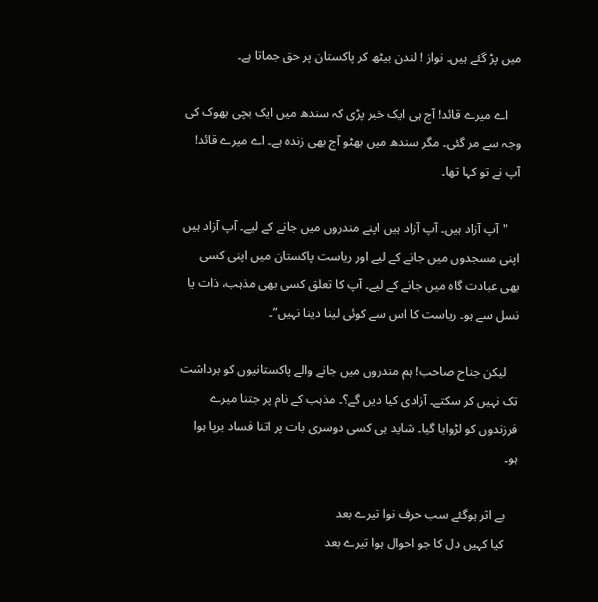میں پڑ گئے ہیں۔ نواز ! لندن بیٹھ کر پاکستان پر حق جماتا ہے۔

    اے میرے قائد! آج ہی ایک خبر پڑی کہ سندھ میں ایک بچی بھوک کی وجہ سے مر گئی۔ مگر سندھ میں بھٹو آج بھی زندہ ہے۔ اے میرے قائد! آپ نے تو کہا تھا۔

    "آپ آزاد ہیں۔ آپ آزاد ہیں اپنے مندروں میں جانے کے لیے۔ آپ آزاد ہیں اپنی مسجدوں میں جانے کے لیے اور ریاست پاکستان میں اپنی کسی بھی عبادت گاہ میں جانے کے لیے۔ آپ کا تعلق کسی بھی مذہب، ذات یا نسل سے ہو۔ ریاست کا اس سے کوئی لینا دینا نہیں”۔

    لیکن جناح صاحب! ہم مندروں میں جانے والے پاکستانیوں کو برداشت تک نہیں کر سکتے۔ آزادی کیا دیں گے؟۔ مذہب کے نام پر جتنا میرے فرزندوں کو لڑوایا گیا۔ شاید ہی کسی دوسری بات پر اتنا فساد برپا ہوا ہو۔

    بے اثر ہوگئے سب حرف نوا تیرے بعد
    کیا کہیں دل کا جو احوال ہوا تیرے بعد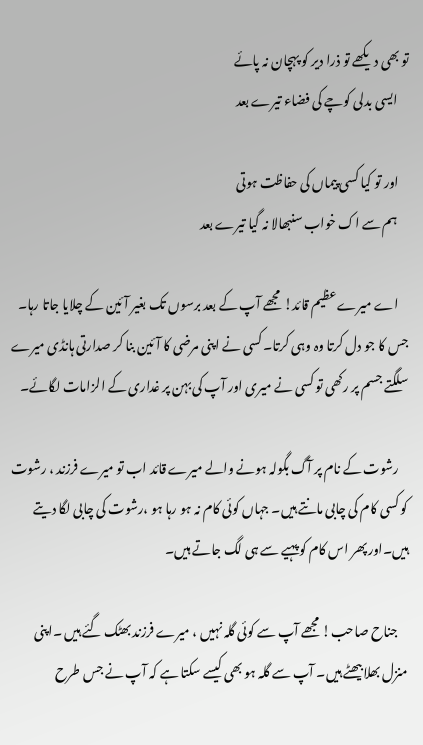تو بھی دیکھے تو ذرا دیر کو پہچان نہ پائے
    ایسی بدلی کوچے کی فضاء تیرے بعد

    اور تو کیا کسی پیماں کی حفاظت ہوتی
    ہم سے اک خواب سنبھالا نہ گیا تیرے بعد

    اے میرے عظیم قائد! مجھے آپ کے بعد برسوں تک بغیر آئین کے چلایا جاتا رہا۔ جس کا جو دل کرتا وہ وہی کرتا۔ کسی نے اپنی مرضی کا آئین بنا کر صدارتی ہانڈی میرے سلگتے جسم پر رکھی تو کسی نے میری اور آپ کی بہن پر غداری کے الزامات لگائے۔

    رشوت کے نام پر آگ بگولہ ہونے والے میرے قائد اب تو میرے فرزند ، رشوت کو کسی کام کی چابی مانتے ہیں۔ جہاں کوئی کام نہ ہو رہا ہو ،رشوت کی چابی لگا دیتے ہیں۔اور پھر اس کام کو پہیے سے ہی لگ جاتے ہیں۔

    جناح صاحب! مجھے آپ سے کوئی گلہ نہیں ، میرے فرزند بھٹک گئے ہیں ۔اپنی منزل بھلا بیھٹے ہیں۔ آپ سے گلہ ہو بھی کیسے سکتا ہے کہ آپ نے جس طرح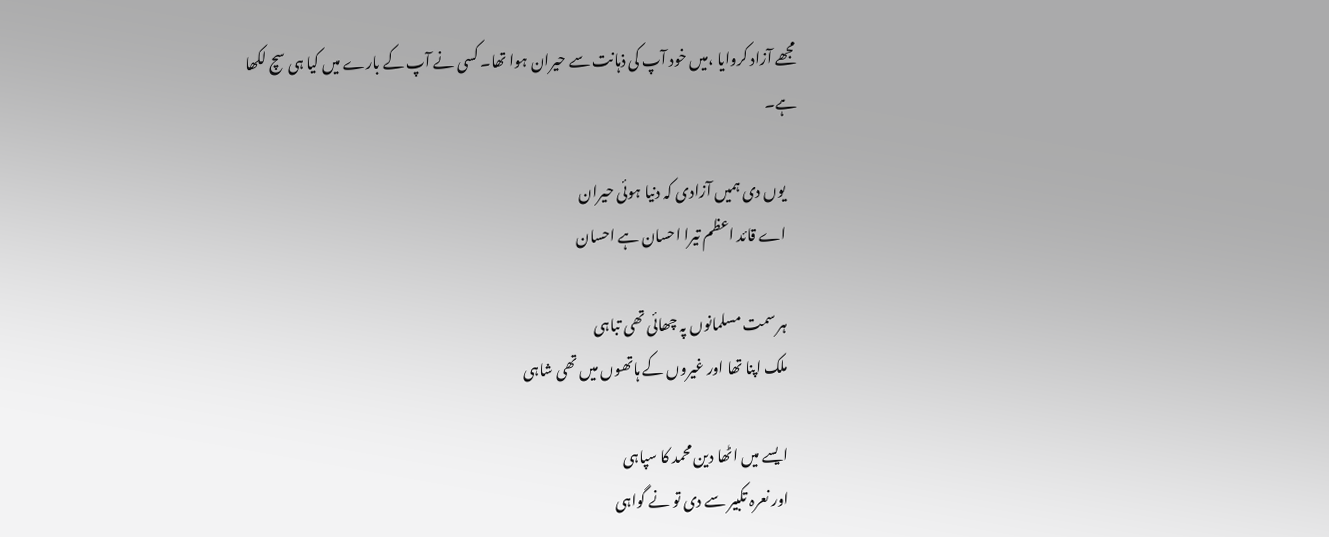مجھے آزاد کروایا ،میں خود آپ کی ذہانت سے حیران ہوا تھا۔ کسی نے آپ کے بارے میں کیا ہی سچ لکھا ہے۔

    یوں دی ہمیں آزادی کہ دنیا ہوئی حیران
    اے قائد اعظم تیرا احسان ہے احسان

    ہر سمت مسلمانوں پہ چھائی تھی تباہی
    ملک اپنا تھا اور غیروں کے ہاتھوں میں تھی شاہی

    ایسے میں اٹھا دین محمد کا سپاہی
    اور نعرہ تکبیر سے دی تو نے گواہی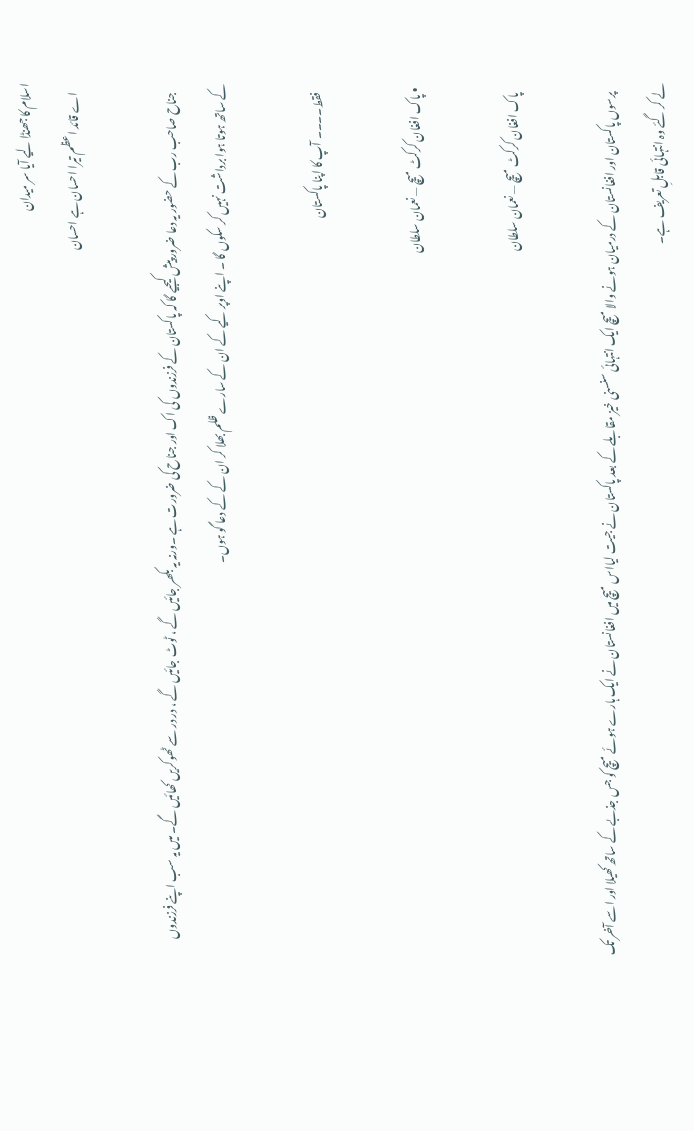اسلام کا جھنڈا لیے آیا سر میدان
    اے قائد اعظم تیرا احسان ہے احسان

    جناح صاحب رب کے حضور یہ دعا ضرور پیش کیجیے گا کہ پاکستان کے فرزندوں کی اک اور جناح کی ضرورت ہے ۔ورنہ یہ بکھر جائیں گے ، ٹوٹ جائیں گے ، در در سے ٹھوکریں کھائیں گے۔ میں یہ سب اپنے فرزندوں کے ساتھ ہوتا ہوا برداشت نہیں کر سکوں گا ۔ اپنے اوپر کیے کے ان کے سارے ظلم بھلا کر ان کے کے دعا گو ہوں۔

    فقط۔۔۔۔ آپ کا اپنا پاکستان

  • پاک افغان کرکٹ میچ — نعمان سلطان

    پاک افغان کرکٹ میچ — نعمان سلطان

    پرسوں پاکستان اور افغانستان کے درمیان ہونے والا میچ ایک انتہائی سنسنی خیز مقابلے کے بعد پاکستان نے جیت لیااس میچ میں افغانستان نے ایک ہارے ہوئے میچ کو جس جذبے کے ساتھ کھیلا اور اسے آخر تک لے کر گئے وہ انتہائی قابلِ تعریف ہے۔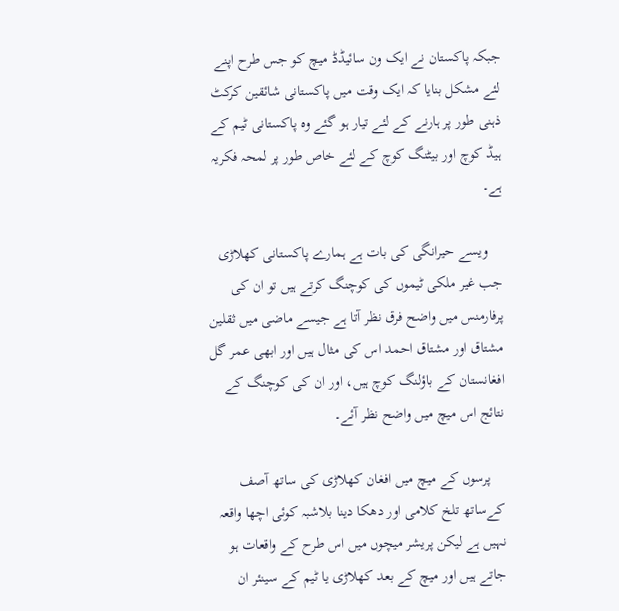جبکہ پاکستان نے ایک ون سائیڈڈ میچ کو جس طرح اپنے لئے مشکل بنایا کہ ایک وقت میں پاکستانی شائقین کرکٹ ذہنی طور پر ہارنے کے لئے تیار ہو گئے وہ پاکستانی ٹیم کے ہیڈ کوچ اور بیٹنگ کوچ کے لئے خاص طور پر لمحہ فکریہ ہے۔

    ویسے حیرانگی کی بات ہے ہمارے پاکستانی کھلاڑی جب غیر ملکی ٹیموں کی کوچنگ کرتے ہیں تو ان کی پرفارمنس میں واضح فرق نظر آتا ہے جیسے ماضی میں ثقلین مشتاق اور مشتاق احمد اس کی مثال ہیں اور ابھی عمر گل افغانستان کے باؤلنگ کوچ ہیں، اور ان کی کوچنگ کے نتائج اس میچ میں واضح نظر آئے۔

    پرسوں کے میچ میں افغان کھلاڑی کی ساتھ آصف کےساتھ تلخ کلامی اور دھکا دینا بلاشبہ کوئی اچھا واقعہ نہیں ہے لیکن پریشر میچوں میں اس طرح کے واقعات ہو جاتے ہیں اور میچ کے بعد کھلاڑی یا ٹیم کے سینئر ان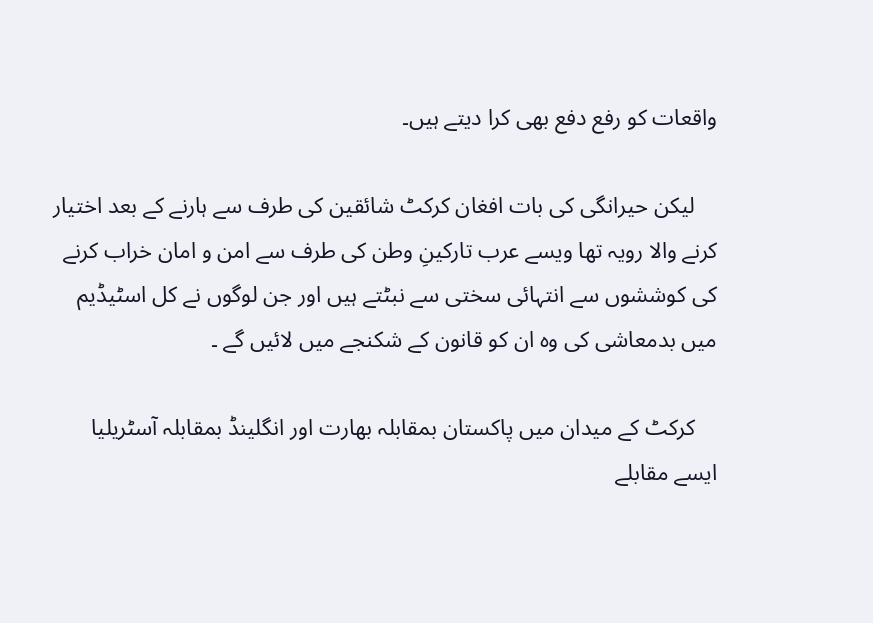واقعات کو رفع دفع بھی کرا دیتے ہیں۔

    لیکن حیرانگی کی بات افغان کرکٹ شائقین کی طرف سے ہارنے کے بعد اختیار کرنے والا رویہ تھا ویسے عرب تارکینِ وطن کی طرف سے امن و امان خراب کرنے کی کوششوں سے انتہائی سختی سے نبٹتے ہیں اور جن لوگوں نے کل اسٹیڈیم میں بدمعاشی کی وہ ان کو قانون کے شکنجے میں لائیں گے ۔

    کرکٹ کے میدان میں پاکستان بمقابلہ بھارت اور انگلینڈ بمقابلہ آسٹریلیا ایسے مقابلے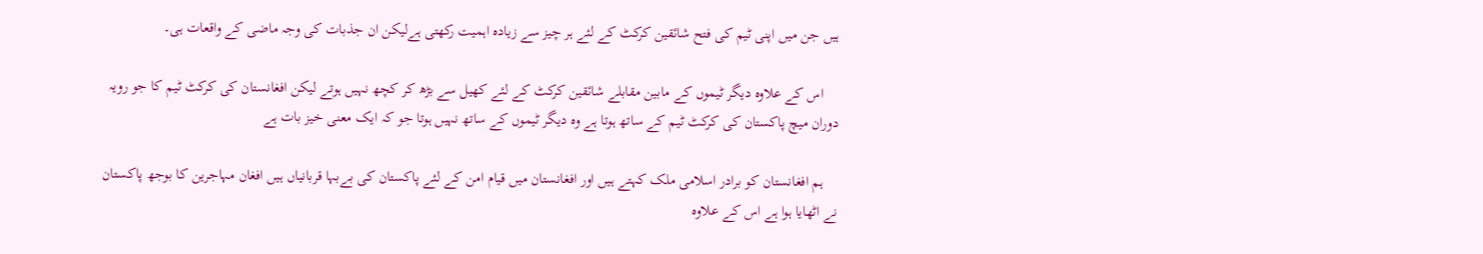ہیں جن میں اپنی ٹیم کی فتح شائقین کرکٹ کے لئے ہر چیز سے زیادہ اہمیت رکھتی ہےلیکن ان جذبات کی وجہ ماضی کے واقعات ہی۔

    اس کے علاوہ دیگر ٹیموں کے مابین مقابلے شائقین کرکٹ کے لئے کھیل سے بڑھ کر کچھ نہیں ہوتے لیکن افغانستان کی کرکٹ ٹیم کا جو رویہ دوران میچ پاکستان کی کرکٹ ٹیم کے ساتھ ہوتا ہے وہ دیگر ٹیموں کے ساتھ نہیں ہوتا جو کہ ایک معنی خیز بات ہے

    ہم افغانستان کو برادر اسلامی ملک کہتے ہیں اور افغانستان میں قیام امن کے لئے پاکستان کی بےبہا قربانیاں ہیں افغان مہاجرین کا بوجھ پاکستان نے اٹھایا ہوا ہے اس کے علاوہ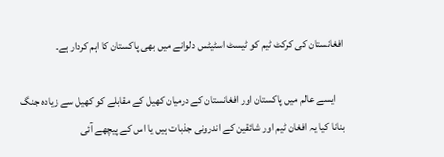افغانستان کی کرکٹ ٹیم کو ٹیسٹ اسٹیٹس دلوانے میں بھی پاکستان کا اہم کردار ہے۔

    ایسے عالم میں پاکستان اور افغانستان کے درمیان کھیل کے مقابلے کو کھیل سے زیادہ جنگ بنانا کیا یہ افغان ٹیم اور شائقین کے اندرونی جذبات ہیں یا اس کے پیچھے آئی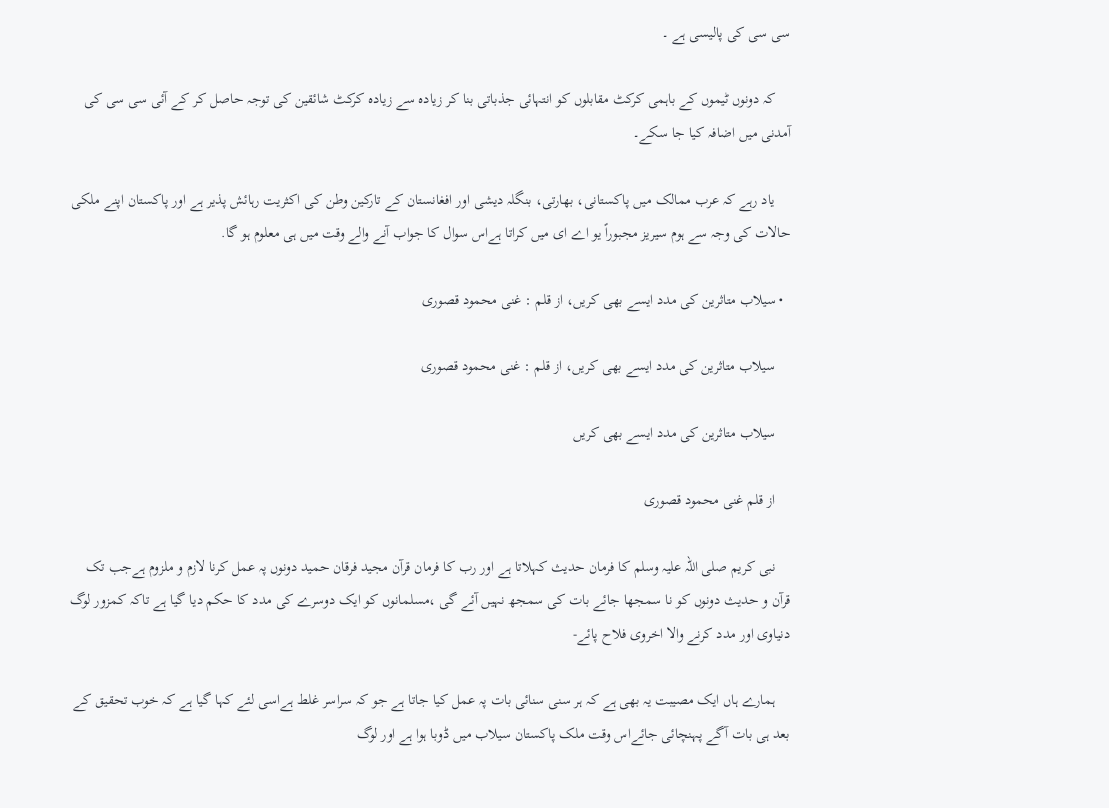سی سی کی پالیسی ہے ۔

    کہ دونوں ٹیموں کے باہمی کرکٹ مقابلوں کو انتہائی جذباتی بنا کر زیادہ سے زیادہ کرکٹ شائقین کی توجہ حاصل کر کے آئی سی سی کی آمدنی میں اضافہ کیا جا سکے۔

    یاد رہے کہ عرب ممالک میں پاکستانی، بھارتی، بنگلہ دیشی اور افغانستان کے تارکین وطن کی اکثریت رہائش پذیر ہے اور پاکستان اپنے ملکی حالات کی وجہ سے ہوم سیریز مجبوراً یو اے ای میں کراتا ہےاس سوال کا جواب آنے والے وقت میں ہی معلوم ہو گا.

  • سیلاب متاثرین کی مدد ایسے بھی کریں، از قلم : غنی محمود قصوری

    سیلاب متاثرین کی مدد ایسے بھی کریں، از قلم : غنی محمود قصوری

    سیلاب متاثرین کی مدد ایسے بھی کریں

    از قلم غنی محمود قصوری

    نبی کریم صلی اللہ علیہ وسلم کا فرمان حدیث کہلاتا ہے اور رب کا فرمان قرآن مجید فرقان حمید دونوں پہ عمل کرنا لازم و ملزوم ہےجب تک قرآن و حدیث دونوں کو نا سمجھا جائے بات کی سمجھ نہیں آئے گی ،مسلمانوں کو ایک دوسرے کی مدد کا حکم دیا گیا ہے تاکہ کمزور لوگ دنیاوی اور مدد کرنے والا اخروی فلاح پائے-

    ہمارے ہاں ایک مصیبت یہ بھی ہے کہ ہر سنی سنائی بات پہ عمل کیا جاتا ہے جو کہ سراسر غلط ہےاسی لئے کہا گیا ہے کہ خوب تحقیق کے بعد ہی بات آگے پہنچائی جائےاس وقت ملک پاکستان سیلاب میں ڈوبا ہوا ہے اور لوگ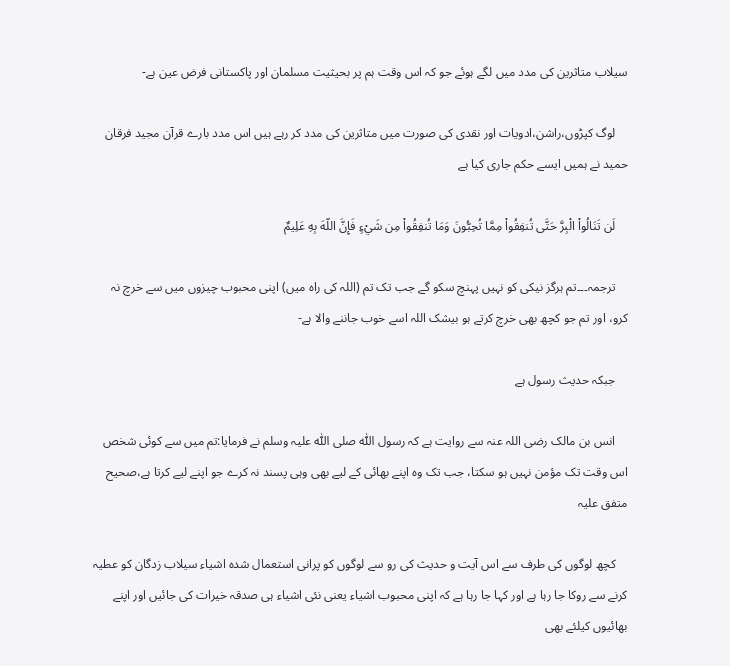سیلاب متاثرین کی مدد میں لگے ہوئے جو کہ اس وقت ہم پر بحیثیت مسلمان اور پاکستانی فرض عین ہے-

    لوگ کپڑوں،راشن،ادویات اور نقدی کی صورت میں متاثرین کی مدد کر رہے ہیں اس مدد بارے قرآن مجید فرقان حمید نے ہمیں ایسے حکم جاری کیا ہے

    لَن تَنَالُواْ الْبِرَّ حَتَّى تُنفِقُواْ مِمَّا تُحِبُّونَ وَمَا تُنفِقُواْ مِن شَيْءٍ فَإِنَّ اللّهَ بِهِ عَلِيمٌ

    ترجمہ۔۔۔تم ہرگز نیکی کو نہیں پہنچ سکو گے جب تک تم (اللہ کی راہ میں) اپنی محبوب چیزوں میں سے خرچ نہ کرو، اور تم جو کچھ بھی خرچ کرتے ہو بیشک اللہ اسے خوب جاننے والا ہے-

    جبکہ حدیث رسول ہے

    انس بن مالک رضی اللہ عنہ سے روایت ہے کہ رسول اللّٰہ صلی اللّٰہ علیہ وسلم نے فرمایا:تم میں سے کوئی شخص اس وقت تک مؤمن نہیں ہو سکتا، جب تک وہ اپنے بھائی کے لیے بھی وہی پسند نہ کرے جو اپنے لیے کرتا ہے،صحیح متفق علیہ

    کچھ لوگوں کی طرف سے اس آیت و حدیث کی رو سے لوگوں کو پرانی استعمال شدہ اشیاء سیلاب زدگان کو عطیہ کرنے سے روکا جا رہا ہے اور کہا جا رہا ہے کہ اپنی محبوب اشیاء یعنی نئی اشیاء ہی صدقہ خیرات کی جائیں اور اپنے بھائیوں کیلئے بھی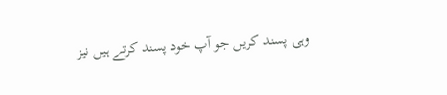وہی پسند کریں جو آپ خود پسند کرتے ہیں نیز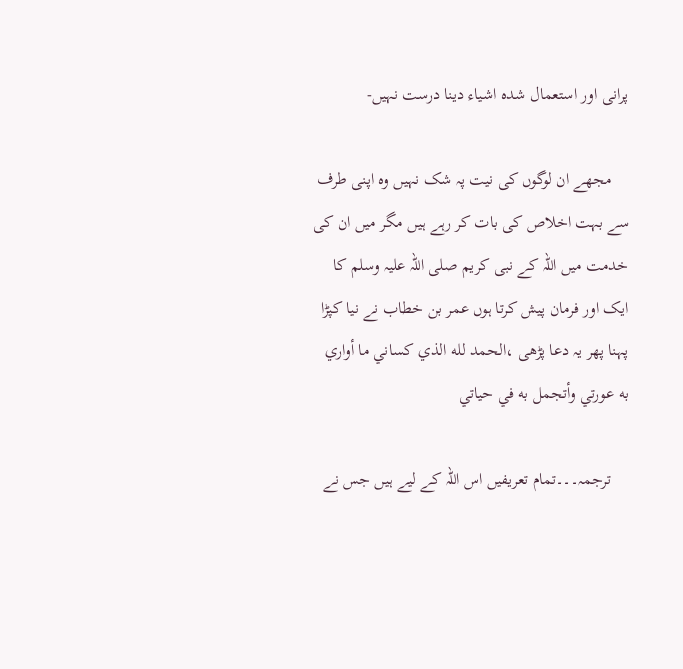پرانی اور استعمال شدہ اشیاء دینا درست نہیں-

    مجھے ان لوگوں کی نیت پہ شک نہیں وہ اپنی طرف سے بہت اخلاص کی بات کر رہے ہیں مگر میں ان کی خدمت میں اللہ کے نبی کریم صلی اللہ علیہ وسلم کا ایک اور فرمان پیش کرتا ہوں عمر بن خطاب نے نیا کپڑا پہنا پھر یہ دعا پڑھی ،الحمد لله الذي كساني ما أواري به عورتي وأتجمل به في حياتي

    ترجمہ۔۔۔تمام تعریفیں اس اللہ کے لیے ہیں جس نے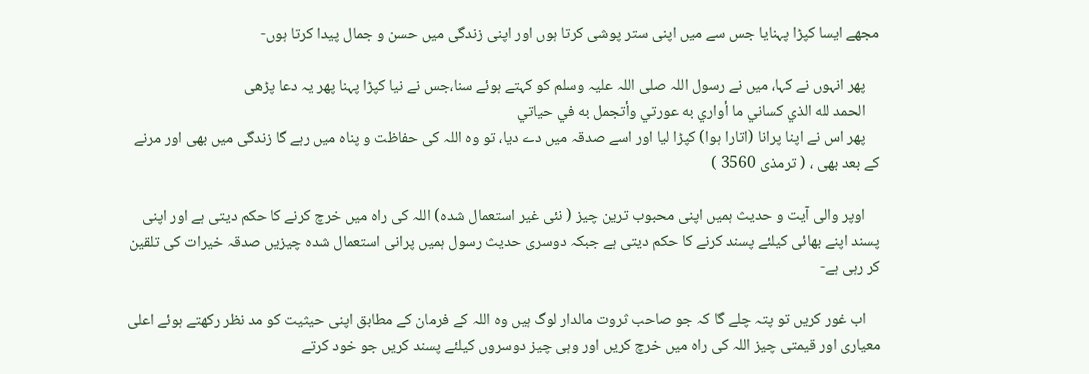مجھے ایسا کپڑا پہنایا جس سے میں اپنی ستر پوشی کرتا ہوں اور اپنی زندگی میں حسن و جمال پیدا کرتا ہوں-

    پھر انہوں نے کہا، میں نے رسول اللہ صلی اللہ علیہ وسلم کو کہتے ہوئے سنا،جس نے نیا کپڑا پہنا پھر یہ دعا پڑھی
    الحمد لله الذي كساني ما أواري به عورتي وأتجمل به في حياتي
    پھر اس نے اپنا پرانا (اتارا ہوا) کپڑا لیا اور اسے صدقہ میں دے دیا، تو وہ اللہ کی حفاظت و پناہ میں رہے گا زندگی میں بھی اور مرنے کے بعد بھی ، ( ترمذی 3560 )

    اوپر والی آیت و حدیث ہمیں اپنی محبوب ترین چیز ( نئی غیر استعمال شدہ) اللہ کی راہ میں خرچ کرنے کا حکم دیتی ہے اور اپنی پسند اپنے بھائی کیلئے پسند کرنے کا حکم دیتی ہے جبکہ دوسری حدیث رسول ہمیں پرانی استعمال شدہ چیزیں صدقہ خیرات کی تلقین کر رہی ہے-

    اب غور کریں تو پتہ چلے گا کہ جو صاحب ثروت مالدار لوگ ہیں وہ اللہ کے فرمان کے مطابق اپنی حیثیت کو مد نظر رکھتے ہوئے اعلی معیاری اور قیمتی چیز اللہ کی راہ میں خرچ کریں اور وہی چیز دوسروں کیلئے پسند کریں جو خود کرتے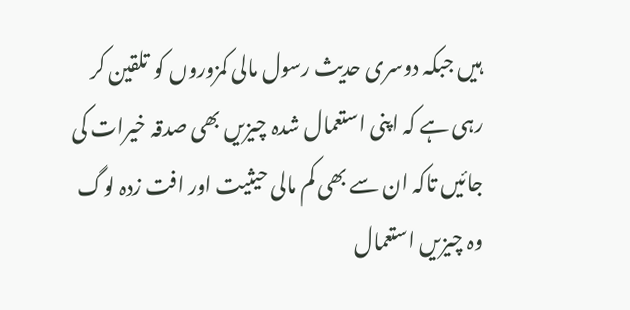ہیں جبکہ دوسری حدیث رسول مالی کمزوروں کو تلقین کر رہی ہے کہ اپنی استعمال شدہ چیزیں بھی صدقہ خیرات کی جائیں تاکہ ان سے بھی کم مالی حیثیت اور افت زدہ لوگ وہ چیزیں استعمال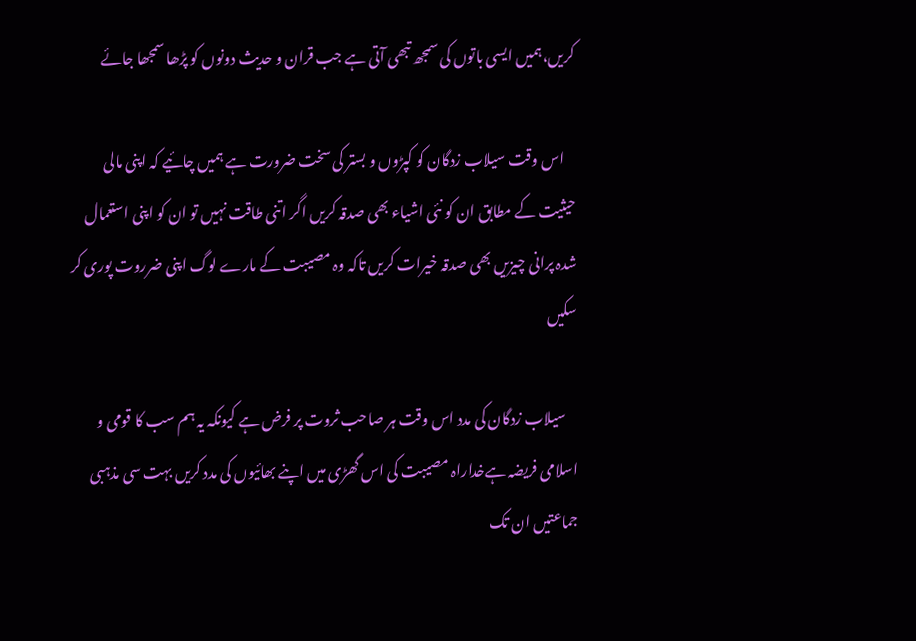کریں،ہمیں ایسی باتوں کی سمجھ تبھی آتی ہے جب قران و حدیث دونوں کو پڑھا سمجھا جائے

    اس وقت سیلاب زدگان کو کپڑوں و بستر کی سخت ضرورت ہے ہمیں چائیے کہ اپنی مالی حیثیت کے مطابق ان کو نئی اشیاء بھی صدقہ کریں اگر اتنی طاقت نہیں تو ان کو اپنی استعمال شدہ پرانی چیزیں بھی صدقہ خیرات کریں تاکہ وہ مصیبت کے مارے لوگ اپنی ضرروت پوری کر سکیں

    سیلاب زدگان کی مدد اس وقت ہر صاحب ثروت پر فرض ہے کیونکہ یہ ہم سب کا قومی و اسلامی فریضہ ہےخداراہ مصیبت کی اس گھڑی میں اپنے بھائیوں کی مدد کریں بہت سی مذہبی جماعتیں ان تک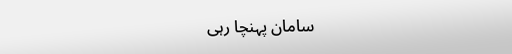سامان پہنچا رہی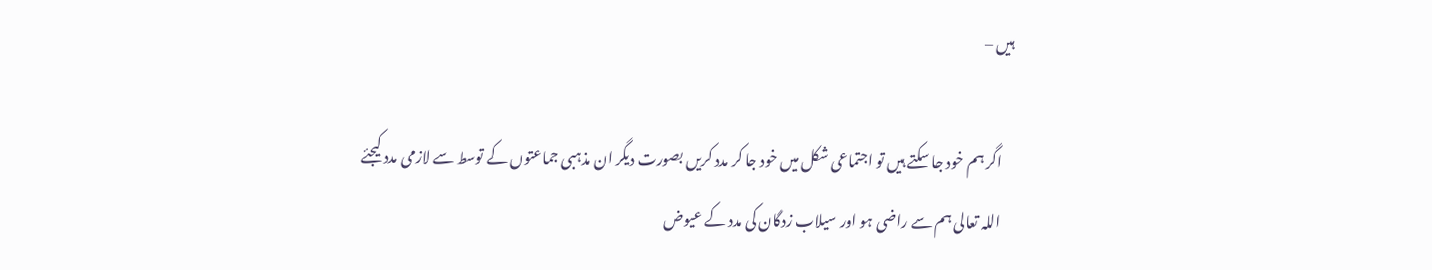ہیں –

    اگر ہم خود جا سکتے ہیں تو اجتماعی شکل میں خود جا کر مدد کریں بصورت دیگر ان مذہبی جماعتوں کے توسط سے لازمی مدد کیجئے
    اللہ تعالی ہم سے راضی ہو اور سیلاب زدگان کی مدد کے عیوض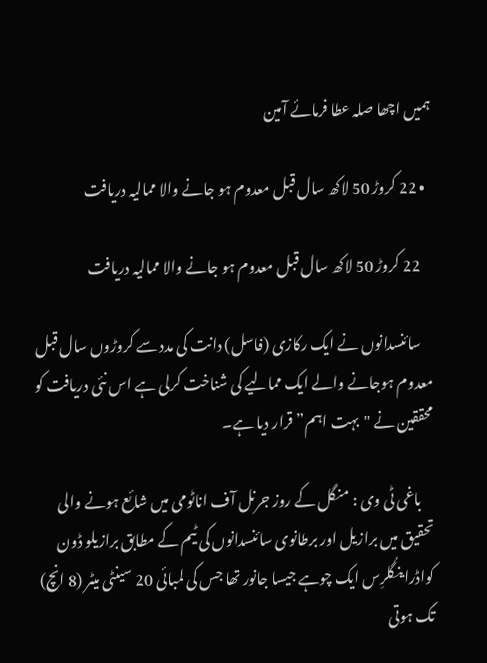ہمیں اچھا صلہ عطا فرمائے آمین

  • 22 کروڑ 50 لاکھ سال قبل معدوم ہو جانے والا ممالیہ دریافت

    22 کروڑ 50 لاکھ سال قبل معدوم ہو جانے والا ممالیہ دریافت

    سائنسدانوں نے ایک رکازی (فاسل) دانت کی مدد سے کروڑوں سال قبل معدوم ہوجانے والے ایک ممالیے کی شناخت کرلی ہے اس نئی دریافت کو محققین نے "بہت اہم” قرار دیا ہے۔

    باغی ٹی وی : منگل کے روز جرنل آف اناٹومی میں شائع ہونے والی تحقیق میں برازیل اور برطانوی سائنسدانوں کی ٹیم کے مطابق برازیلو ڈون کواڈراینگُلرِس ایک چوہے جیسا جانور تھا جس کی لمبائی 20 سینٹی میٹر (8 انچ) تک ہوتی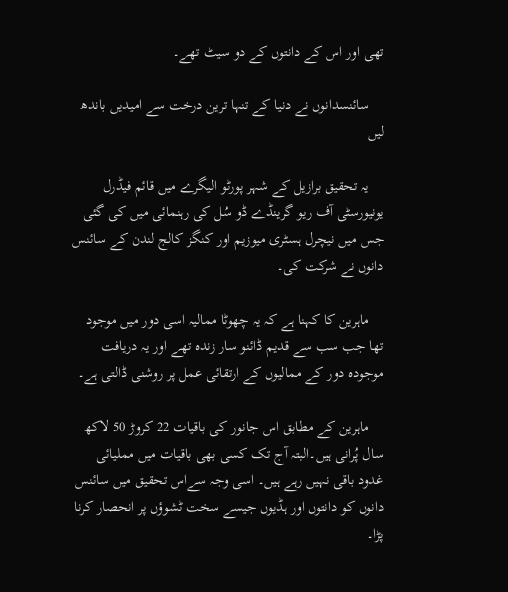تھی اور اس کے دانتوں کے دو سیٹ تھے۔

    سائنسدانوں نے دنیا کے تنہا ترین درخت سے امیدیں باندھ لیں

    یہ تحقیق برازیل کے شہر پورٹو الیگرے میں قائم فیڈرل یونیورسٹی آف ریو گرینڈے ڈو سُل کی رہنمائی میں کی گئی جس میں نیچرل ہسٹری میوزیم اور کنگز کالج لندن کے سائنس دانوں نے شرکت کی۔

    ماہرین کا کہنا ہے کہ یہ چھوٹا ممالیہ اسی دور میں موجود تھا جب سب سے قدیم ڈائنو سار زندہ تھے اور یہ دریافت موجودہ دور کے ممالیوں کے ارتقائی عمل پر روشنی ڈالتی ہے۔

    ماہرین کے مطابق اس جانور کی باقیات 22 کروڑ 50 لاکھ سال پُرانی ہیں۔البتہ آج تک کسی بھی باقیات میں مملیائی غدود باقی نہیں رہے ہیں۔ اسی وجہ سےاس تحقیق میں سائنس دانوں کو دانتوں اور ہڈیوں جیسے سخت ٹشوؤں پر انحصار کرنا پڑا۔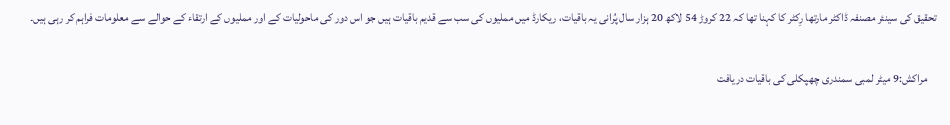تحقیق کی سینئر مصنفہ ڈاکٹر مارتھا رِکٹر کا کہنا تھا کہ 22 کروڑ 54 لاکھ 20 ہزار سال پُرانی یہ باقیات، ریکارڈ میں مملیوں کی سب سے قدیم باقیات ہیں جو اس دور کی ماحولیات کے اور مملیوں کے ارتقاء کے حوالے سے معلومات فراہم کر رہی ہیں۔

    مراکش:9 میٹر لمبی سمندری چھپکلی کی باقیات دریافت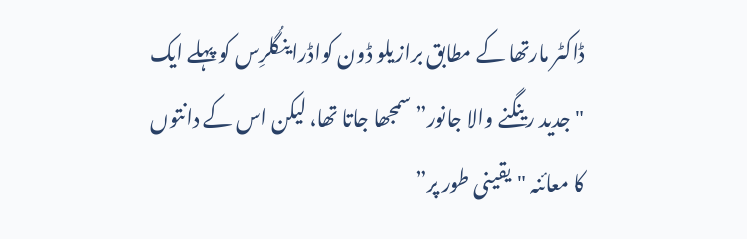ڈاکٹر مارتھا کے مطابق برازیلو ڈون کواڈراینگُلرِس کو پہلے ایک "جدید رینگنے والا جانور” سمجھا جاتا تھا، لیکن اس کے دانتوں کا معائنہ "یقینی طور پر”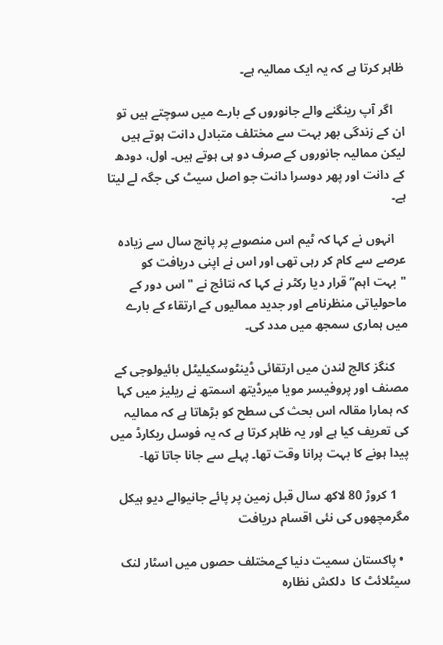ظاہر کرتا ہے کہ یہ ایک ممالیہ ہے۔

    اگر آپ رینگنے والے جانوروں کے بارے میں سوچتے ہیں تو ان کے زندگی بھر بہت سے مختلف متبادل دانت ہوتے ہیں لیکن ممالیہ جانوروں کے صرف دو ہی ہوتے ہیں۔ اول، دودھ کے دانت اور پھر دوسرا دانت جو اصل سیٹ کی جگہ لے لیتا ہے۔

    انہوں نے کہا کہ ٹیم اس منصوبے پر پانچ سال سے زیادہ عرصے سے کام کر رہی تھی اور اس نے اپنی دریافت کو "بہت اہم” قرار دیا رکٹر نے کہا کہ نتائج نے "اس دور کے ماحولیاتی منظرنامے اور جدید ممالیوں کے ارتقاء کے بارے میں ہماری سمجھ میں مدد کی۔

    کنگز کالج لندن میں ارتقائی ڈینٹوسکیلیٹل بائیولوجی کے مصنف اور پروفیسر مویا میرڈیتھ اسمتھ نے ریلیز میں کہا کہ ہمارا مقالہ اس بحث کی سطح کو بڑھاتا ہے کہ ممالیہ کی تعریف کیا ہے اور یہ ظاہر کرتا ہے کہ یہ فوسل ریکارڈ میں پیدا ہونے کا بہت پرانا وقت تھا۔ پہلے سے جانا جاتا تھا-

    1 کروڑ 80 لاکھ سال قبل زمین پر پائے جانیوالے دیو ہیکل مگرمچھوں کی نئی اقسام دریافت

  • پاکستان سمیت دنیا کےمختلف حصوں میں اسٹار لنک سیٹلائٹ کا  دلکش نظارہ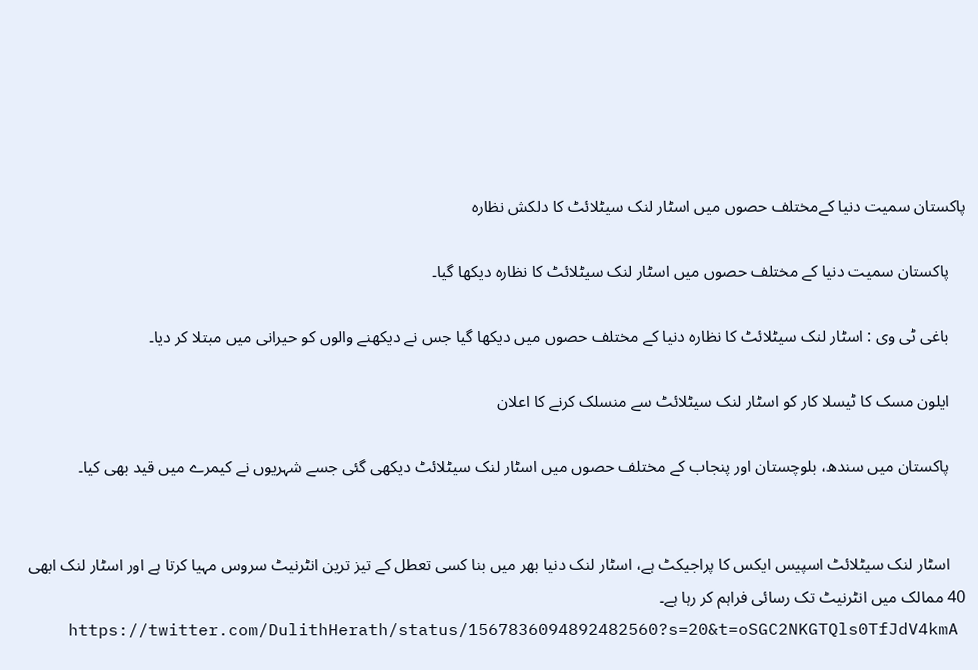پاکستان سمیت دنیا کےمختلف حصوں میں اسٹار لنک سیٹلائٹ کا دلکش نظارہ

    پاکستان سمیت دنیا کے مختلف حصوں میں اسٹار لنک سیٹلائٹ کا نظارہ دیکھا گیا۔

    باغی ٹی وی : اسٹار لنک سیٹلائٹ کا نظارہ دنیا کے مختلف حصوں میں دیکھا گیا جس نے دیکھنے والوں کو حیرانی میں مبتلا کر دیا۔

    ایلون مسک کا ٹیسلا کار کو اسٹار لنک سیٹلائٹ سے منسلک کرنے کا اعلان

    پاکستان میں سندھ، بلوچستان اور پنجاب کے مختلف حصوں میں اسٹار لنک سیٹلائٹ دیکھی گئی جسے شہریوں نے کیمرے میں قید بھی کیا۔


    اسٹار لنک سیٹلائٹ اسپیس ایکس کا پراجیکٹ ہے، اسٹار لنک دنیا بھر میں بنا کسی تعطل کے تیز ترین انٹرنیٹ سروس مہیا کرتا ہے اور اسٹار لنک ابھی 40 ممالک میں انٹرنیٹ تک رسائی فراہم کر رہا ہے۔
    https://twitter.com/DulithHerath/status/1567836094892482560?s=20&t=oSGC2NKGTQls0TfJdV4kmA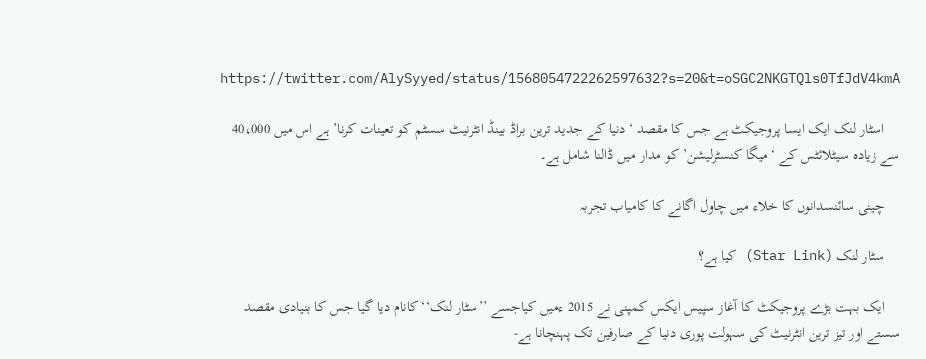https://twitter.com/AlySyyed/status/1568054722262597632?s=20&t=oSGC2NKGTQls0TfJdV4kmA

    اسٹار لنک ایک ایسا پروجیکٹ ہے جس کا مقصد ‘دنیا کے جدید ترین براڈ بینڈ انٹرنیٹ سسٹم کو تعینات کرنا’ ہے اس میں 40،000 سے زیادہ سیٹلائٹس کے ‘میگا کنسٹرلیشن’ کو مدار میں ڈالنا شامل ہے۔

    چینی سائنسدانوں کا خلاء میں چاول اگانے کا کامیاب تجربہ

    سٹار لنک (Star Link) کیا ہے؟

    ایک بہت بڑے پروجیکٹ کا آغاز سپیس ایکس کمپنی نے 2015 ءمیں کیاجسے ’’سٹار لنک‘‘کانام دیا گیا جس کا بنیادی مقصد سستے اور تیز ترین انٹرنیٹ کی سہولت پوری دنیا کے صارفین تک پہنچانا ہے-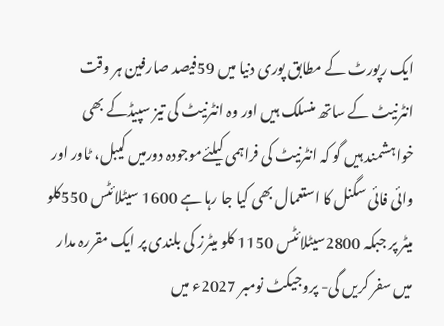ایک رپورٹ کے مطابق پوری دنیا میں 59فیصد صارفین ہر وقت انٹرنیٹ کے ساتھ منسلک ہیں اور وہ انٹرنیٹ کی تیز سپیڈکے بھی خواہشمند ہیں گو کہ انٹرنیٹ کی فراہمی کیلئےموجودہ دورمیں کیبل، ٹاور اور وائی فائی سگنل کا استعمال بھی کیا جا رہا ہے 1600 سیٹلائٹس 550کلو میٹر پر جبکہ 2800سیٹلائٹس 1150 کلو میٹرز کی بلندی پر ایک مقررہ مدار میں سفر کریں گی- پروجیکٹ نومبر 2027ء میں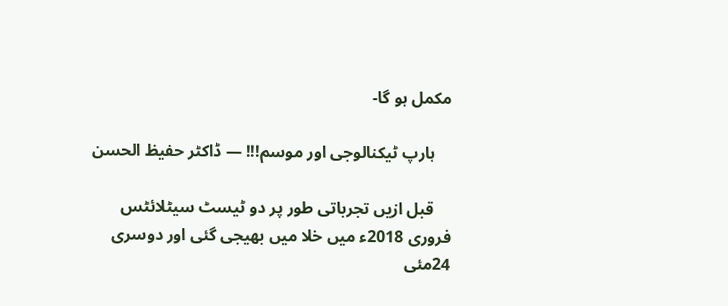مکمل ہو گا-

    ہارپ ٹیکنالوجی اور موسم!!! — ڈاکٹر حفیظ الحسن

    قبل ازیں تجرباتی طور پر دو ٹیسٹ سیٹلائٹس فروری 2018ء میں خلا میں بھیجی گئی اور دوسری 24مئی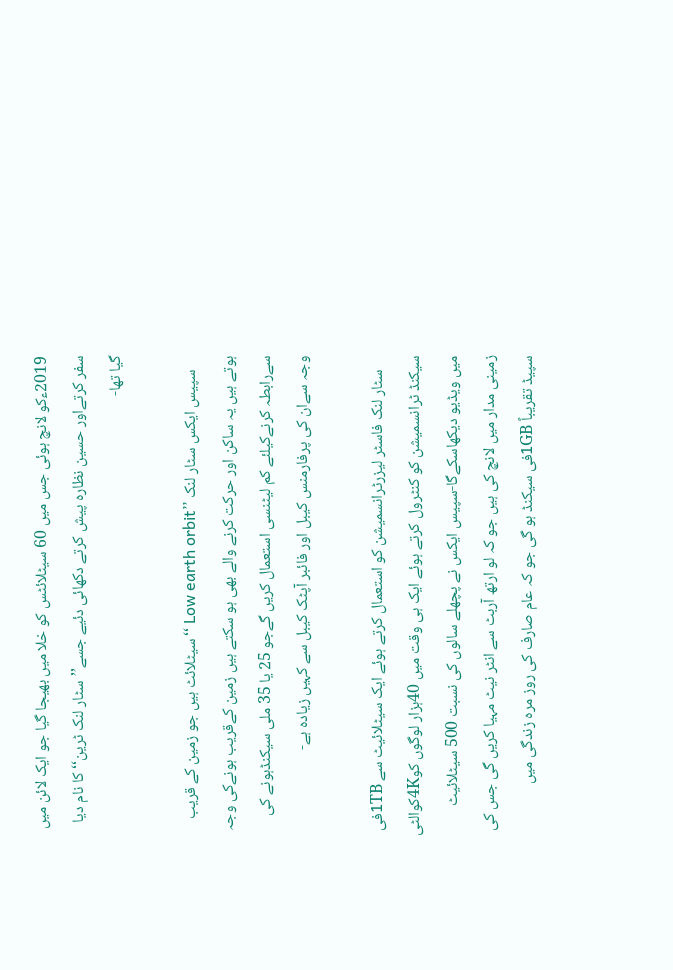2019ءکو لانچ ہوئی جس میں 60 سیٹلائٹس کو خلا میں بھیجا گیا جو ایک لائن میں سفر کرتےاور حسین نظارہ پیش کرتے دکھائی دئیے جسے’’سٹار لنک ٹرین‘‘ کا نام دیا گیا تھا-

    سپیس ایکس سٹار لنک ’’Low earth orbit ‘‘سیٹلائٹ ہیں جو زمین کے قریب ہوتے ہیں یہ ساکن اور حرکت کرنے والے بھی ہو سکتے ہیں زمین کےقریب ہونےکی وجہ سےرابطہ کرنےکیلئے کم لیٹنسی استعمال کریں گےجو 25 یا 35 ملی سیکنڈہونے کی وجہ سےان کی پرفارمنس کیبل اور فائبر آپٹک کیبل سے کہیں زیادہ ہے-

    سٹار لنک فاسٹر لیزرٹرانسمیشن کو استعمال کرتے ہوئے ایک سیٹلائیٹ سے 1TBفی سیکنڈ ٹرانسمیشن کو کنٹرول کرتے ہوئے ایک ہی وقت میں 40ہزار لوگوں کو4Kکوالٹی میں ویڈیو دیکھاسکےگا-سپیس ایکس نے پچھلے سالوں کی نسبت 500 سیٹلائیٹ زمینی مدار میں لانچ کی ہیں جو کہ لو ارتھ آربٹ سے انٹر نیٹ مہیا کریں گی جس کی سپیڈ تقریباً 1GBفی سیکنڈ ہو گی جو کہ عام صارف کی روز مرہ زندگی میں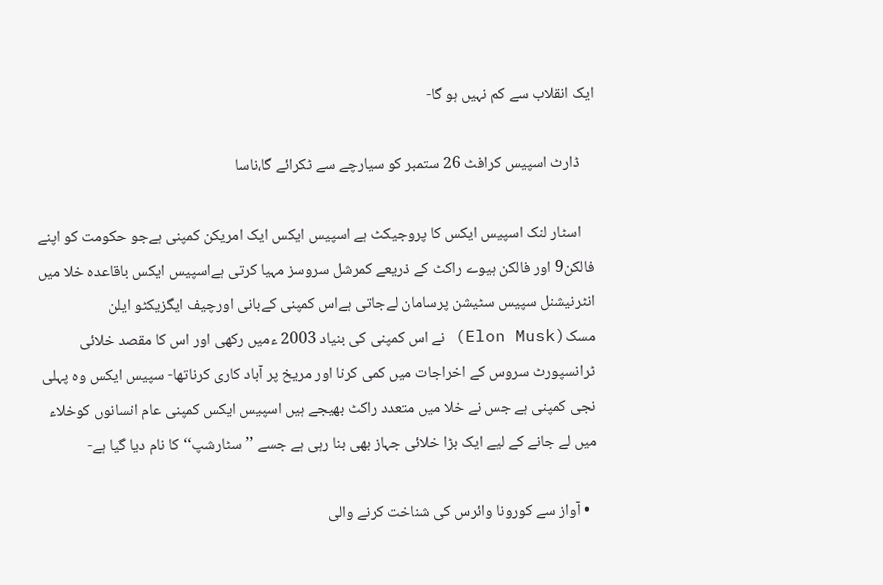ایک انقلاب سے کم نہیں ہو گا-

    ڈارٹ اسپیس کرافٹ 26 ستمبر کو سیارچے سے ٹکرائے گا،ناسا

    اسٹار لنک اسپیس ایکس کا پروجیکٹ ہے اسپیس ایکس ایک امریکن کمپنی ہےجو حکومت کو اپنے فالکن9 اور فالکن ہیوے راکٹ کے ذریعے کمرشل سروسز مہیا کرتی ہےاسپیس ایکس باقاعدہ خلا میں انٹرنیشنل سپیس سٹیشن پرسامان لےجاتی ہےاس کمپنی کےبانی اورچیف ایگزیکٹو ایلن مسک(Elon Musk) نے اس کمپنی کی بنیاد 2003 ءمیں رکھی اور اس کا مقصد خلائی ٹرانسپورٹ سروس کے اخراجات میں کمی کرنا اور مریخ پر آباد کاری کرناتھا- سپیس ایکس وہ پہلی نجی کمپنی ہے جس نے خلا میں متعدد راکٹ بھیجے ہیں اسپیس ایکس کمپنی عام انسانوں کوخلاء میں لے جانے کے لیے ایک بڑا خلائی جہاز بھی بنا رہی ہے جسے ’’سٹارشپ‘‘کا نام دیا گیا ہے-

  • آواز سے کورونا وائرس کی شناخت کرنے والی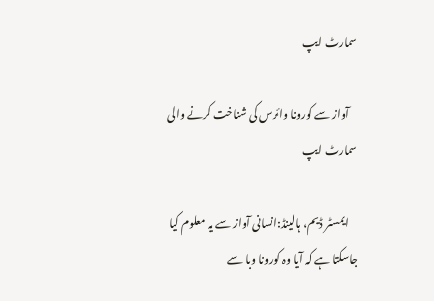سمارٹ ایپ

    آواز سے کورونا وائرس کی شناخت کرنے والی سمارٹ ایپ

    ایمسٹر ڈیم، ہالینڈ:انسانی آواز سے یہ معلوم کیا جاسکتا ہے کہ آیا وہ کورونا وبا سے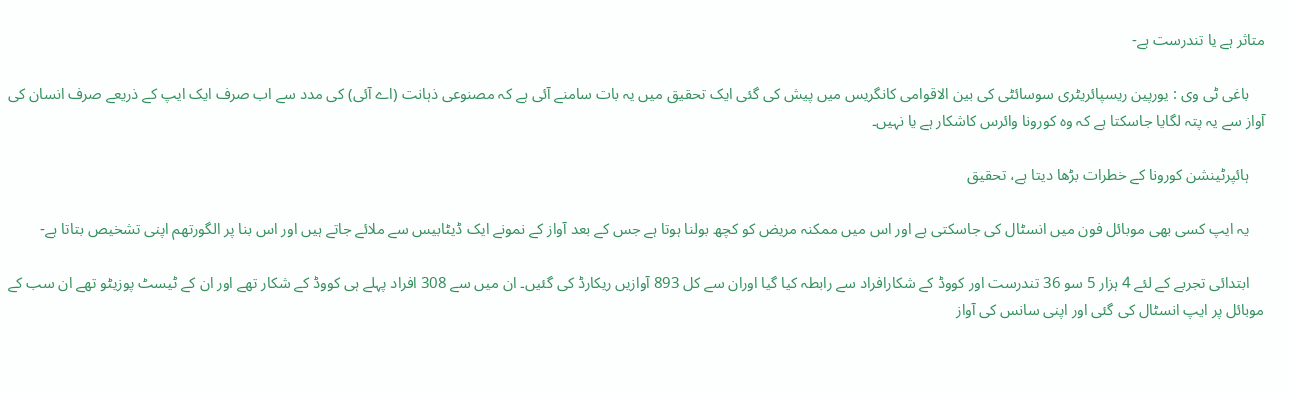متاثر ہے یا تندرست ہے-

    باغی ٹی وی : یورپین ریسپائریٹری سوسائٹی کی بین الاقوامی کانگریس میں پیش کی گئی ایک تحقیق میں یہ بات سامنے آئی ہے کہ مصنوعی ذہانت (اے آئی) کی مدد سے اب صرف ایک ایپ کے ذریعے صرف انسان کی آواز سے یہ پتہ لگایا جاسکتا ہے کہ وہ کورونا وائرس کاشکار ہے یا نہیں۔

    ہائپرٹینشن کورونا کے خطرات بڑھا دیتا ہے، تحقیق

    یہ ایپ کسی بھی موبائل فون میں انسٹال کی جاسکتی ہے اور اس میں ممکنہ مریض کو کچھ بولنا ہوتا ہے جس کے بعد آواز کے نمونے ایک ڈیٹابیس سے ملائے جاتے ہیں اور اس بنا پر الگورتھم اپنی تشخیص بتاتا ہے-

    ابتدائی تجربے کے لئے 4 ہزار 5 سو 36 تندرست اور کووڈ کے شکارافراد سے رابطہ کیا گیا اوران سے کل 893 آوازیں ریکارڈ کی گئیں۔ ان میں سے 308 افراد پہلے ہی کووڈ کے شکار تھے اور ان کے ٹیسٹ پوزیٹو تھے ان سب کے موبائل پر ایپ انسٹال کی گئی اور اپنی سانس کی آواز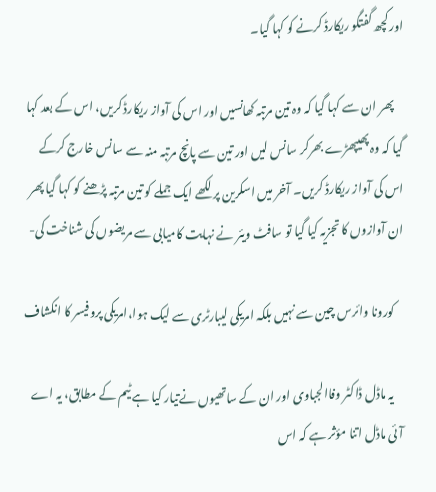اور کچھ گفتگو ریکارڈ کرنے کو کہا گیا۔

    پھر ان سے کہا گیا کہ وہ تین مرتبہ کھانسیں اور اس کی آواز ریکارڈ کریں، اس کے بعد کہا گیا کہ وہ پھیپھڑے بھرکر سانس لیں اور تین سے پانچ مرتبہ منہ سے سانس خارج کرکے اس کی آواز ریکارڈ کریں۔ آخر میں اسکرین پر لکھے ایک جملے کو تین مرتبہ پڑھنے کو کہا گیا پھر ان آوازوں کا تجزیہ کیا گیا تو سافٹ ویئر نے نہایت کامیابی سے مریضوں کی شناخت کی-

    کورونا وائرس چین سے نہیں بلکہ امریکی لیبارٹری سے لیک ہوا،امریکی پروفیسر کا انکشاف

    یہ ماڈل ڈاکٹر وفاالجباوی اور ان کے ساتھیوں نےتیار کیا ہے ٹیم کے مطابق، یہ اے آئی ماڈل اتنا مؤثر ہے کہ اس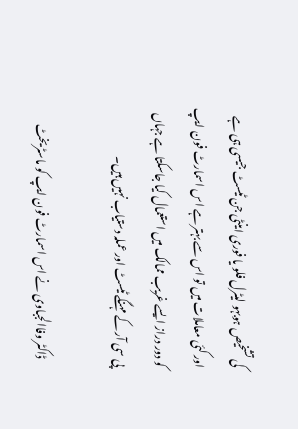کی تشخیص ہوبہو لیٹرل فلو یا فوری اینٹی جن ٹیسٹ جیسی ہی ہے اور کئی معاملات میں تو اس سے بہتر ہے اس اسمارٹ فون ایپ کو دور دراز ایسے غریب ممالک میں استعمال کیا جاسکتا ہے جہاں پی سی آر کے مہنگے ٹیسٹ اور عملہ دستیاب نہیں ہیں۔

    ڈاکٹر وفاالجباوی نے اس اسمارٹ فون ایپ کو ماسٹریخٹ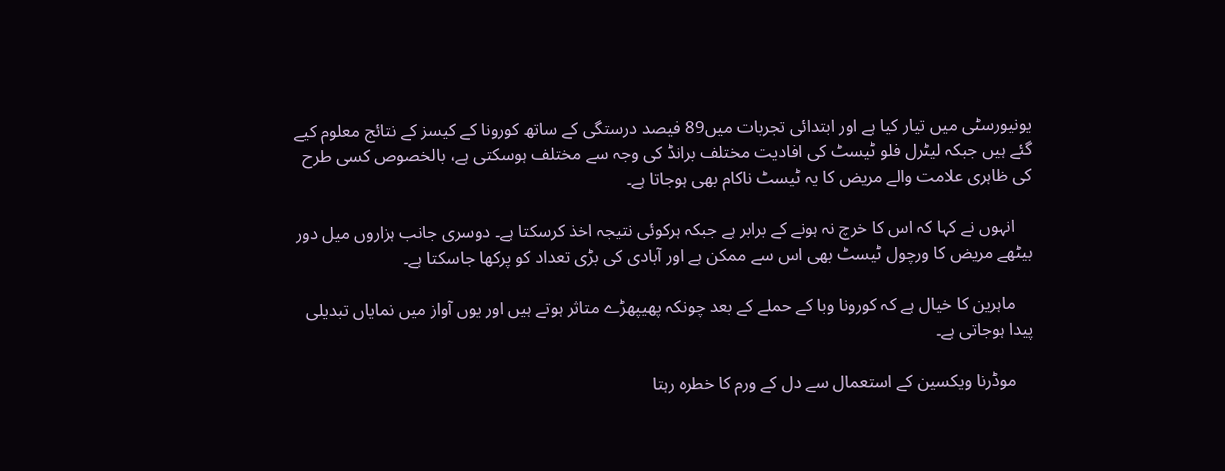یونیورسٹی میں تیار کیا ہے اور ابتدائی تجربات میں89 فیصد درستگی کے ساتھ کورونا کے کیسز کے نتائج معلوم کیے گئے ہیں جبکہ لیٹرل فلو ٹیسٹ کی افادیت مختلف برانڈ کی وجہ سے مختلف ہوسکتی ہے، بالخصوص کسی طرح کی ظاہری علامت والے مریض کا یہ ٹیسٹ ناکام بھی ہوجاتا ہے۔

    انہوں نے کہا کہ اس کا خرچ نہ ہونے کے برابر ہے جبکہ ہرکوئی نتیجہ اخذ کرسکتا ہے۔ دوسری جانب ہزاروں میل دور بیٹھے مریض کا ورچول ٹیسٹ بھی اس سے ممکن ہے اور آبادی کی بڑی تعداد کو پرکھا جاسکتا ہے۔

    ماہرین کا خیال ہے کہ کورونا وبا کے حملے کے بعد چونکہ پھیپھڑے متاثر ہوتے ہیں اور یوں آواز میں نمایاں تبدیلی پیدا ہوجاتی ہے۔

    موڈرنا ویکسین کے استعمال سے دل کے ورم کا خطرہ رہتا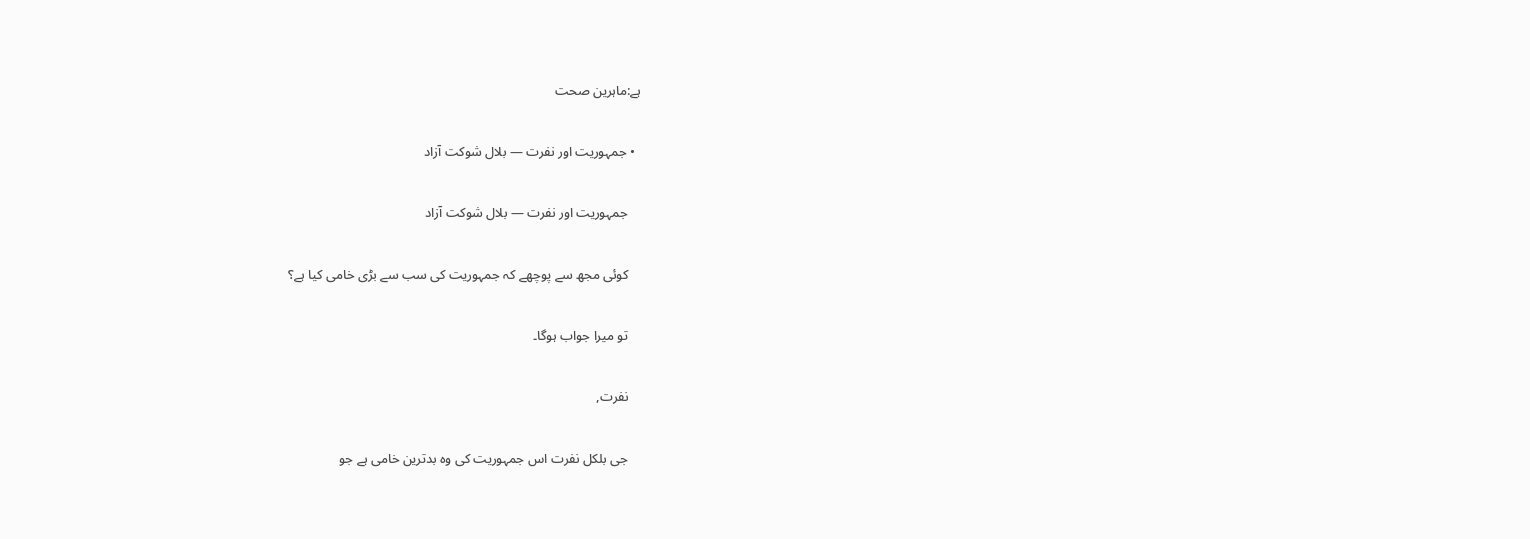ہے:ماہرین صحت

  • جمہوریت اور نفرت — بلال شوکت آزاد

    جمہوریت اور نفرت — بلال شوکت آزاد

    کوئی مجھ سے پوچھے کہ جمہوریت کی سب سے بڑی خامی کیا ہے؟

    تو میرا جواب ہوگا۔

    نفرت,

    جی بلکل نفرت اس جمہوریت کی وہ بدترین خامی ہے جو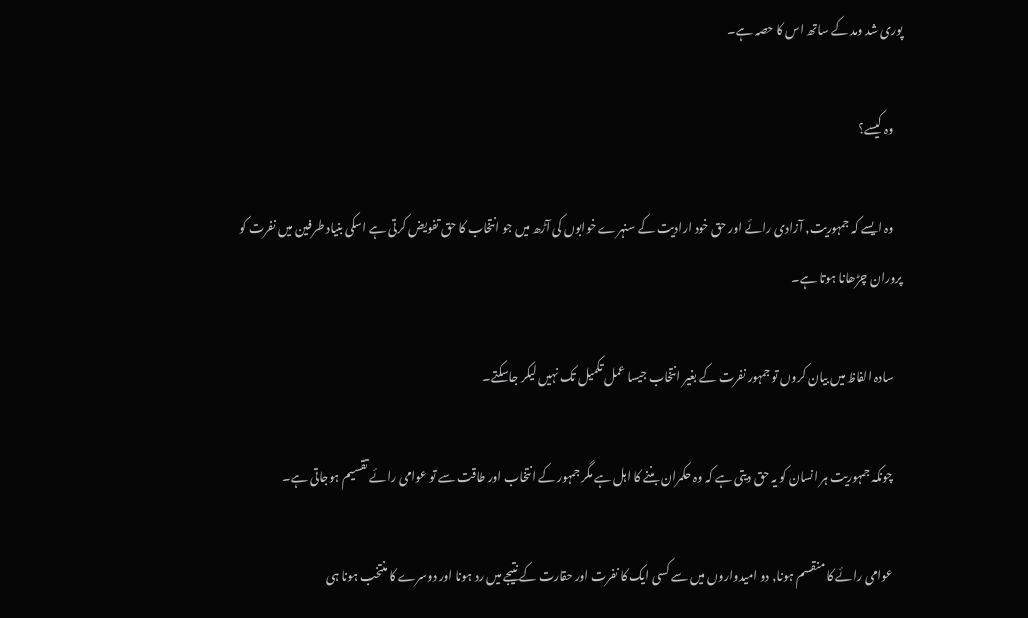پوری شد ومد کے ساتھ اس کا حصہ ہے۔

    وہ کیسے؟

    وہ ایسے کہ جمہوریت, آزادی رائے اور حق خود ارادیت کے سنہرے خوابوں کی آڑھ میں جو انتخاب کا حق تفویض کرتی ہے اسکی بنیاد طرفین میں نفرت کو پروران چڑھانا ہوتا ہے۔

    سادہ الفاظ میں بیان کروں تو جمہور نفرت کے بغیر انتخاب جیسا عمل تکمیل تک نہیں لیکر جاسکتے۔

    چونکہ جمہوریت ہر انسان کو یہ حق دیتی ہے کہ وہ حکمران بننے کا اہل ہے مگر جمہور کے انتخاب اور طاقت سے تو عوامی رائے تقسیم ہوجاتی ہے۔

    عوامی رائے کا منقسم ہونا, دو امیدواروں میں سے کسی ایک کا نفرت اور حقارت کے نتیجے میں رد ہونا اور دوسرے کا منتخب ہونا ہی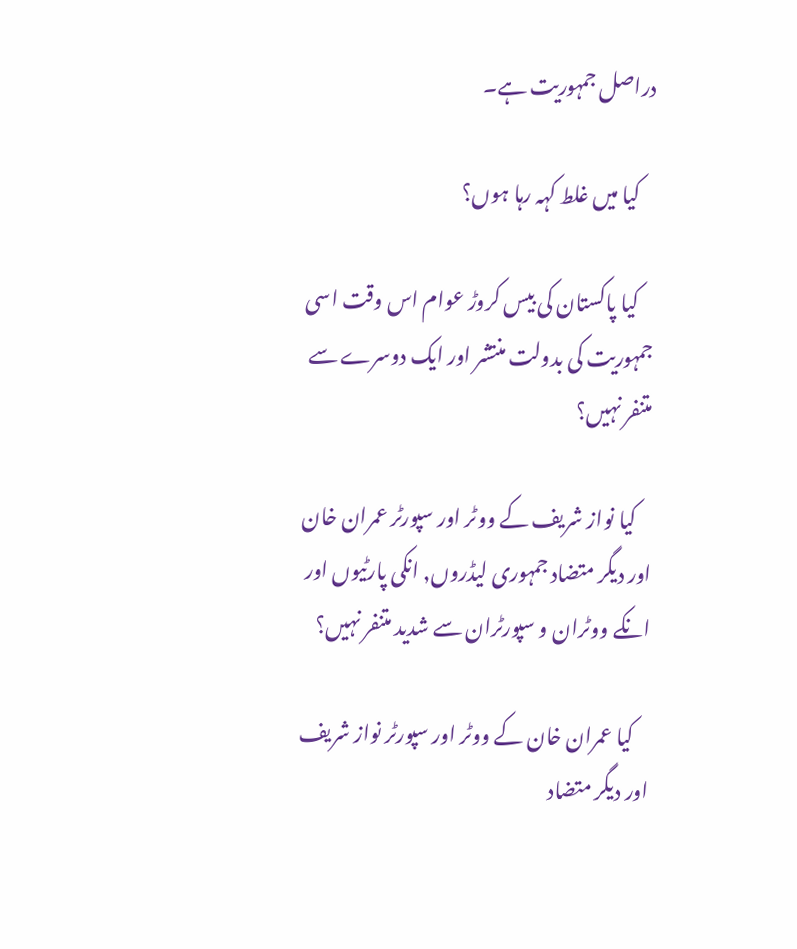دراصل جمہوریت ہے۔

    کیا میں غلط کہہ رہا ہوں؟

    کیا پاکستان کی بیس کروڑ عوام اس وقت اسی جمہوریت کی بدولت منتشر اور ایک دوسرے سے متنفر نہیں؟

    کیا نواز شریف کے ووٹر اور سپورٹر عمران خان اور دیگر متضاد جمہوری لیڈروں, انکی پارٹیوں اور انکے ووٹران و سپورٹران سے شدید متنفر نہیں؟

    کیا عمران خان کے ووٹر اور سپورٹر نواز شریف اور دیگر متضاد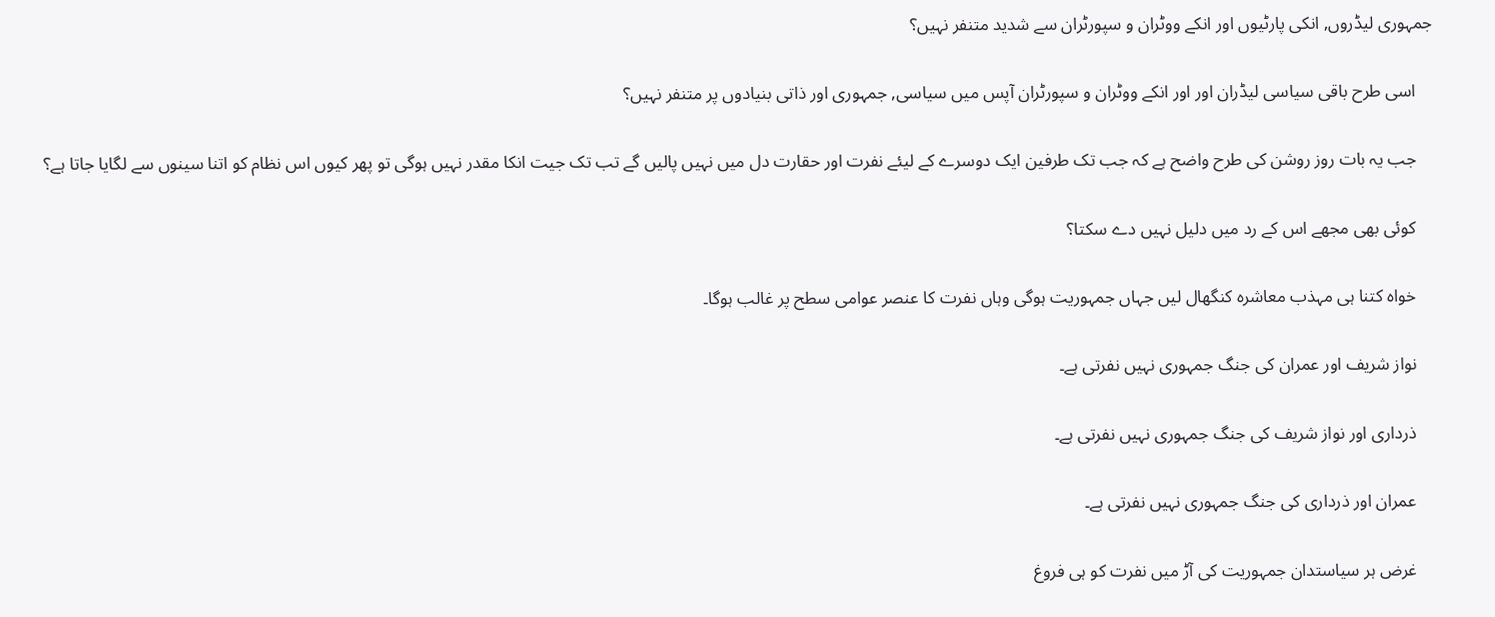جمہوری لیڈروں, انکی پارٹیوں اور انکے ووٹران و سپورٹران سے شدید متنفر نہیں؟

    اسی طرح باقی سیاسی لیڈران اور اور انکے ووٹران و سپورٹران آپس میں سیاسی, جمہوری اور ذاتی بنیادوں پر متنفر نہیں؟

    جب یہ بات روز روشن کی طرح واضح ہے کہ جب تک طرفین ایک دوسرے کے لیئے نفرت اور حقارت دل میں نہیں پالیں گے تب تک جیت انکا مقدر نہیں ہوگی تو پھر کیوں اس نظام کو اتنا سینوں سے لگایا جاتا ہے؟

    کوئی بھی مجھے اس کے رد میں دلیل نہیں دے سکتا؟

    خواہ کتنا ہی مہذب معاشرہ کنگھال لیں جہاں جمہوریت ہوگی وہاں نفرت کا عنصر عوامی سطح پر غالب ہوگا۔

    نواز شریف اور عمران کی جنگ جمہوری نہیں نفرتی ہے۔

    ذرداری اور نواز شریف کی جنگ جمہوری نہیں نفرتی ہے۔

    عمران اور ذرداری کی جنگ جمہوری نہیں نفرتی ہے۔

    غرض ہر سیاستدان جمہوریت کی آڑ میں نفرت کو ہی فروغ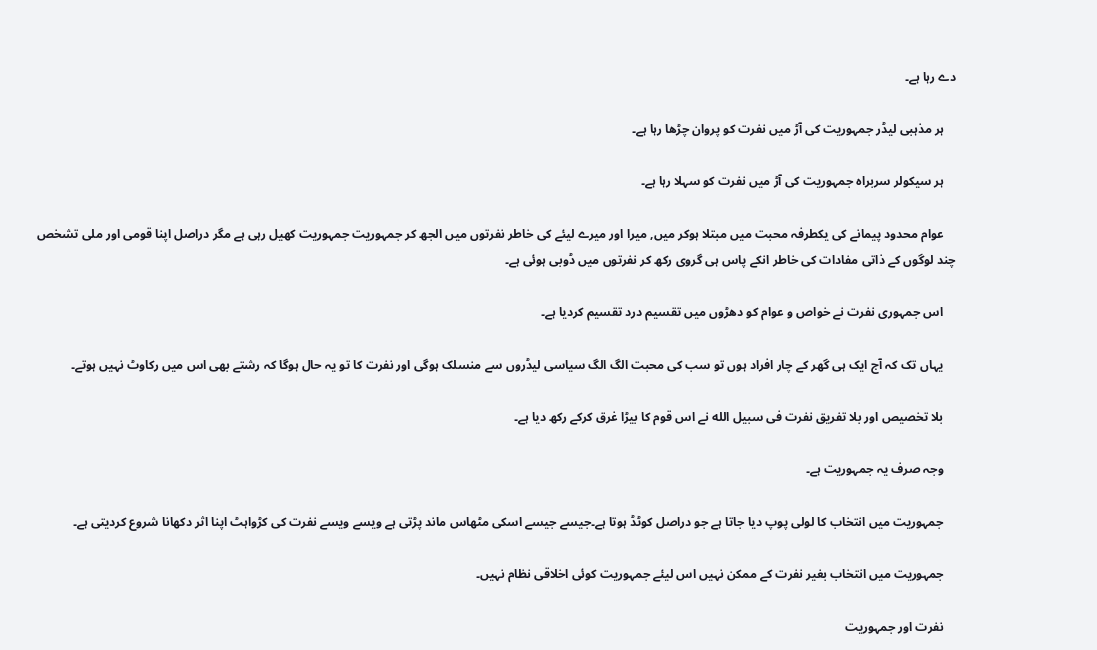دے رہا ہے۔

    ہر مذہبی لیڈر جمہوریت کی آڑ میں نفرت کو پروان چڑھا رہا ہے۔

    ہر سیکولر سربراہ جمہوریت کی آڑ میں نفرت کو سہلا رہا ہے۔

    عوام محدود پیمانے کی یکطرفہ محبت میں مبتلا ہوکر میں, میرا اور میرے لیئے کی خاطر نفرتوں میں الجھ کر جمہوریت جمہوریت کھیل رہی ہے مگر دراصل اپنا قومی اور ملی تشخص چند لوگوں کے ذاتی مفادات کی خاطر انکے پاس ہی گروی رکھ کر نفرتوں میں ڈوبی ہوئی ہے۔

    اس جمہوری نفرت نے خواص و عوام کو دھڑوں میں تقسیم درد تقسیم کردیا ہے۔

    یہاں تک کہ آج ایک ہی گھر کے چار افراد ہوں تو سب کی محبت الگ الگ سیاسی لیڈروں سے منسلک ہوگی اور نفرت کا تو یہ حال ہوگا کہ رشتے بھی اس میں رکاوٹ نہیں ہوتے۔

    بلا تخصیص اور بلا تفریق نفرت فی سبیل الله نے اس قوم کا بیڑا غرق کرکے رکھ دیا ہے۔

    وجہ صرف یہ جمہوریت ہے۔

    جمہوریت میں انتخاب کا لولی پوپ دیا جاتا ہے جو دراصل کوٹڈ ہوتا ہے۔جیسے جیسے اسکی مٹھاس ماند پڑتی ہے ویسے ویسے نفرت کی کڑواہٹ اپنا اثر دکھانا شروع کردیتی ہے۔

    جمہوریت میں انتخاب بغیر نفرت کے ممکن نہیں اس لیئے جمہوریت کوئی اخلاقی نظام نہیں۔

    نفرت اور جمہوریت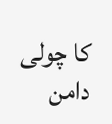کا چولی دامن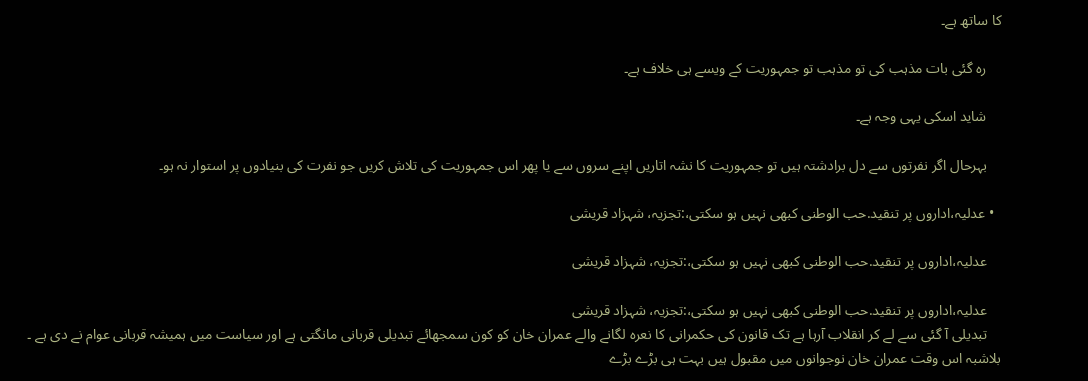کا ساتھ ہے۔

    رہ گئی بات مذہب کی تو مذہب تو جمہوریت کے ویسے ہی خلاف ہے۔

    شاید اسکی یہی وجہ ہے۔

    بہرحال اگر نفرتوں سے دل برادشتہ ہیں تو جمہوریت کا نشہ اتاریں اپنے سروں سے یا پھر اس جمہوریت کی تلاش کریں جو نفرت کی بنیادوں پر استوار نہ ہو۔

  • عدلیہ،اداروں پر تنقید.حب الوطنی کبھی نہیں ہو سکتی،:تجزیہ، شہزاد قریشی

    عدلیہ،اداروں پر تنقید.حب الوطنی کبھی نہیں ہو سکتی،:تجزیہ، شہزاد قریشی

    عدلیہ،اداروں پر تنقید.حب الوطنی کبھی نہیں ہو سکتی،:تجزیہ، شہزاد قریشی
    تبدیلی آ گئی سے لے کر انقلاب آرہا ہے تک قانون کی حکمرانی کا نعرہ لگانے والے عمران خان کو کون سمجھائے تبدیلی قربانی مانگتی ہے اور سیاست میں ہمیشہ قربانی عوام نے دی ہے ۔ بلاشبہ اس وقت عمران خان نوجوانوں میں مقبول ہیں بہت ہی بڑے بڑے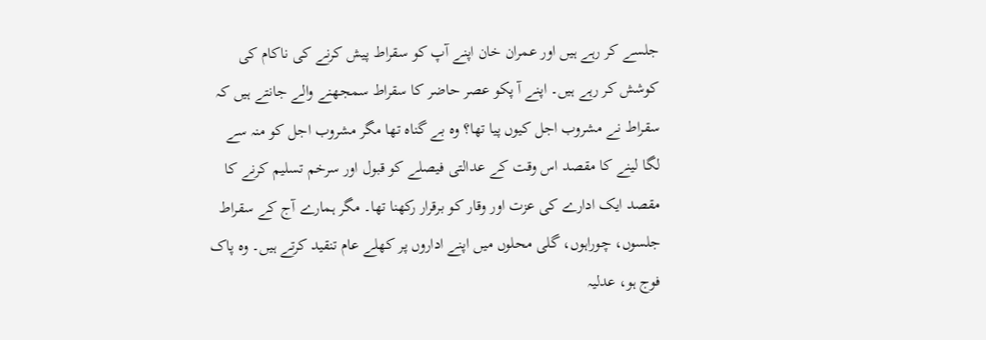جلسے کر رہے ہیں اور عمران خان اپنے آپ کو سقراط پیش کرنے کی ناکام کی کوشش کر رہے ہیں۔ اپنے آ پکو عصر حاضر کا سقراط سمجھنے والے جانتے ہیں کہ سقراط نے مشروب اجل کیوں پیا تھا؟ وہ بے گناہ تھا مگر مشروب اجل کو منہ سے لگا لینے کا مقصد اس وقت کے عدالتی فیصلے کو قبول اور سرخم تسلیم کرنے کا مقصد ایک ادارے کی عزت اور وقار کو برقرار رکھنا تھا۔ مگر ہمارے آج کے سقراط جلسوں، چوراہوں، گلی محلوں میں اپنے اداروں پر کھلے عام تنقید کرتے ہیں۔ وہ پاک فوج ہو، عدلیہ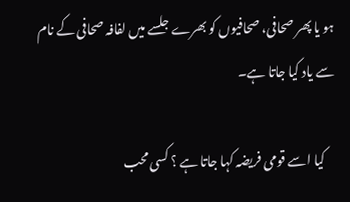ہو یا پھر صحافی، صحافیوں کو بھرے جلسے میں لفافہ صحافی کے نام سے یاد کیا جاتا ہے۔

    کیا اسے قومی فریضہ کہا جاتا ہے ؟ کسی محب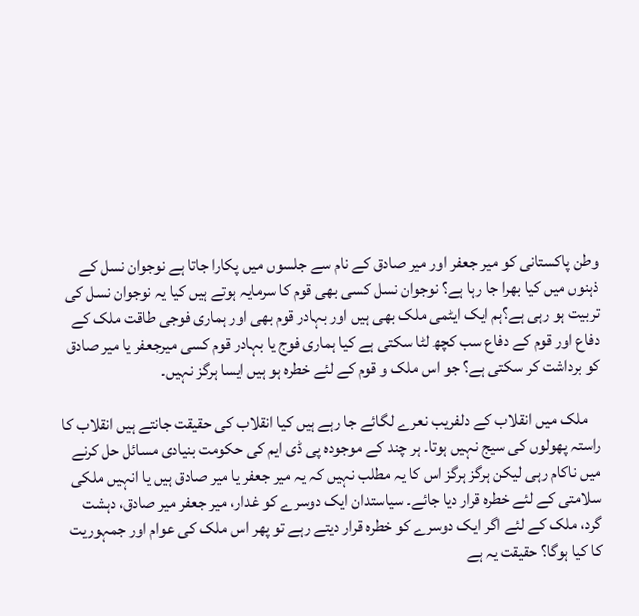وطن پاکستانی کو میر جعفر اور میر صادق کے نام سے جلسوں میں پکارا جاتا ہے نوجوان نسل کے ذہنوں میں کیا بھرا جا رہا ہے؟ نوجوان نسل کسی بھی قوم کا سرمایہ ہوتے ہیں کیا یہ نوجوان نسل کی تربیت ہو رہی ہے؟ہم ایک ایٹمی ملک بھی ہیں اور بہادر قوم بھی اور ہماری فوجی طاقت ملک کے دفاع اور قوم کے دفاع سب کچھ لٹا سکتی ہے کیا ہماری فوج یا بہادر قوم کسی میرجعفر یا میر صادق کو برداشت کر سکتی ہے؟ جو اس ملک و قوم کے لئے خطرہ ہو ہیں ایسا ہرگز نہیں۔

    ملک میں انقلاب کے دلفریب نعرے لگائے جا رہے ہیں کیا انقلاب کی حقیقت جانتے ہیں انقلاب کا راستہ پھولوں کی سیج نہیں ہوتا۔ ہر چند کے موجودہ پی ڈی ایم کی حکومت بنیادی مسائل حل کرنے میں ناکام رہی لیکن ہرگز ہرگز اس کا یہ مطلب نہیں کہ یہ میر جعفر یا میر صادق ہیں یا انہیں ملکی سلامتی کے لئے خطرہ قرار دیا جائے۔ سیاستدان ایک دوسرے کو غدار، میر جعفر میر صادق، دہشت گرد، ملک کے لئے اگر ایک دوسرے کو خطرہ قرار دیتے رہے تو پھر اس ملک کی عوام اور جمہوریت کا کیا ہوگا؟ حقیقت یہ ہے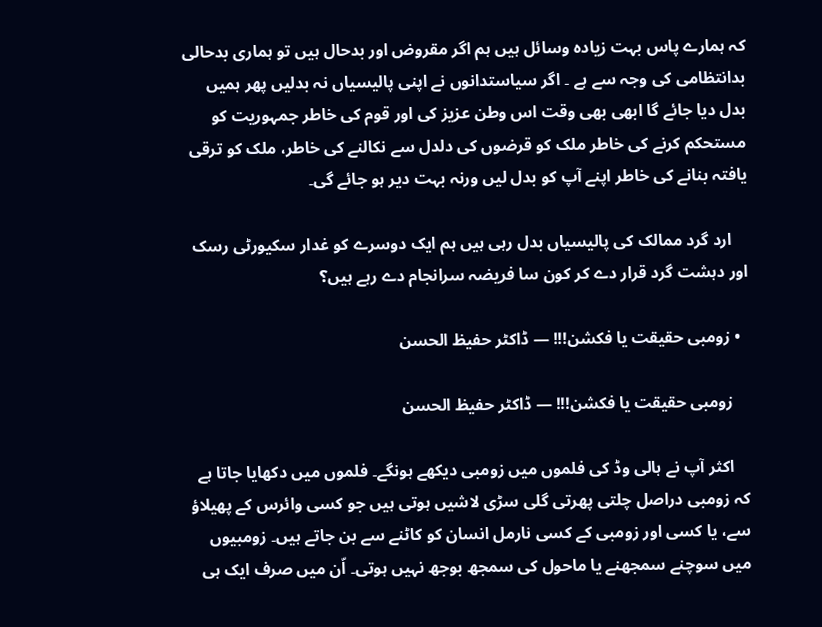کہ ہمارے پاس بہت زیادہ وسائل ہیں ہم اگر مقروض اور بدحال ہیں تو ہماری بدحالی بدانتظامی کی وجہ سے ہے ۔ اگر سیاستدانوں نے اپنی پالیسیاں نہ بدلیں پھر ہمیں بدل دیا جائے گا ابھی بھی وقت اس وطن عزیز کی اور قوم کی خاطر جمہوریت کو مستحکم کرنے کی خاطر ملک کو قرضوں کی دلدل سے نکالنے کی خاطر، ملک کو ترقی یافتہ بنانے کی خاطر اپنے آپ کو بدل لیں ورنہ بہت دیر ہو جائے گی۔

    ارد گرد ممالک کی پالیسیاں بدل رہی ہیں ہم ایک دوسرے کو غدار سکیورٹی رسک اور دہشت گرد قرار دے کر کون سا فریضہ سرانجام دے رہے ہیں؟

  • زومبی حقیقت یا فکشن!!! — ڈاکٹر حفیظ الحسن

    زومبی حقیقت یا فکشن!!! — ڈاکٹر حفیظ الحسن

    اکثر آپ نے ہالی وڈ کی فلموں میں زومبی دیکھے ہونگے۔ فلموں میں دکھایا جاتا ہے کہ زومبی دراصل چلتی پھرتی گلی سڑی لاشیں ہوتی ہیں جو کسی وائرس کے پھیلاؤ سے، یا کسی اور زومبی کے کسی نارمل انسان کو کاٹنے سے بن جاتے ہیں۔ زومبیوں میں سوچنے سمجھنے یا ماحول کی سمجھ بوجھ نہیں ہوتی۔ اّن میں صرف ایک ہی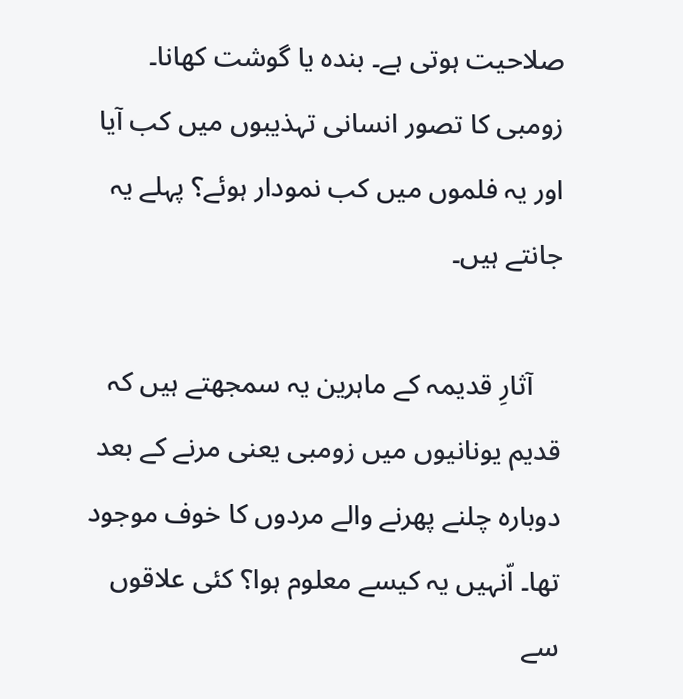صلاحیت ہوتی ہے۔ بندہ یا گوشت کھانا۔ زومبی کا تصور انسانی تہذیبوں میں کب آیا اور یہ فلموں میں کب نمودار ہوئے؟ پہلے یہ جانتے ہیں۔

    آثارِ قدیمہ کے ماہرین یہ سمجھتے ہیں کہ قدیم یونانیوں میں زومبی یعنی مرنے کے بعد دوبارہ چلنے پھرنے والے مردوں کا خوف موجود تھا۔ اّنہیں یہ کیسے معلوم ہوا؟ کئی علاقوں سے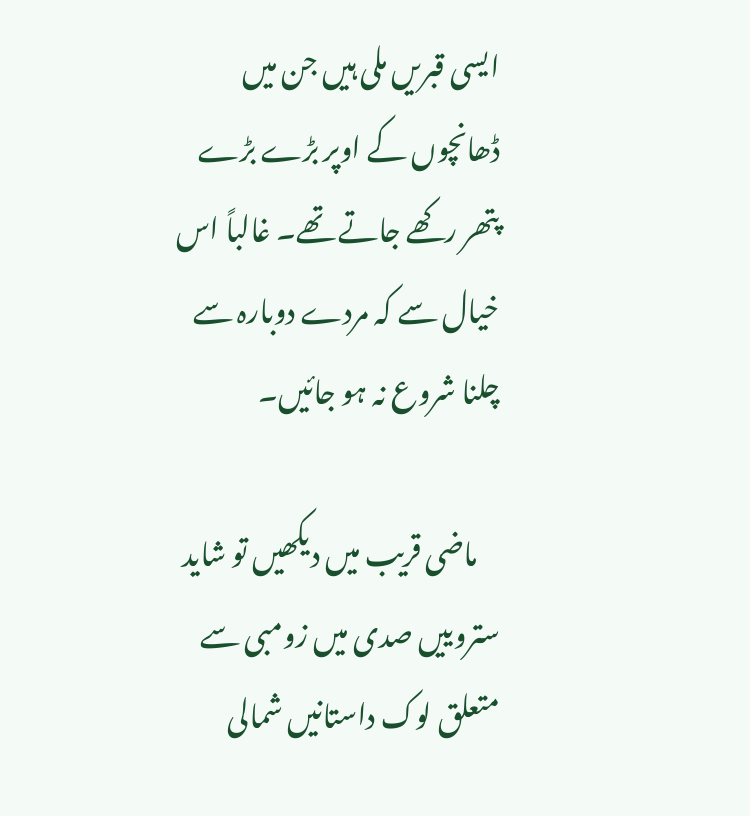ایسی قبریں ملی ہیں جن میں ڈھانچوں کے اوپر بڑے بڑے پتھر رکھے جاتے تھے۔ غالباً اس خیال سے کہ مردے دوبارہ سے چلنا شروع نہ ہو جائیں۔

    ماضی قریب میں دیکھیں تو شاید ستروییں صدی میں زومبی سے متعلق لوک داستانیں شمالی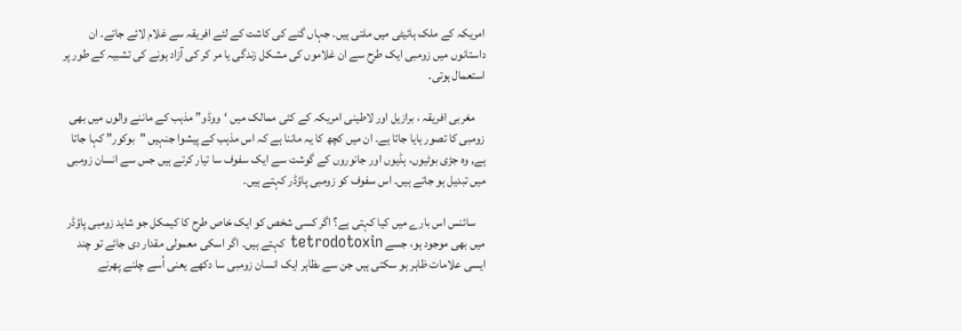امریکہ کے ملک ہائیٹی میں ملتی ہیں۔ جہاں گنے کی کاشت کے لئے افریقہ سے غلام لائے جاتے۔ ان داستانوں میں زومبی ایک طرح سے ان غلاموں کی مشکل زندگی یا مر کر کی آزاد ہونے کی تشبیہ کے طور پر استعمال ہوتی۔

    مغربی افریقہ ، برازیل اور لاطینی امریکہ کے کئی ممالک میں ‘ووڈو” مذہب کے ماننے والوں میں بھی زومبی کا تصور ہایا جاتا ہے۔ ان میں کچھ کا یہ ماننا ہے کہ اس مذہب کے پیشوا جنہیں "بوکور” کہا جاتا ہے, وہ جڑی بوٹیوں، ہڈیوں اور جانوروں کے گوشت سے ایک سفوف سا تیار کرتے ہیں جس سے انسان زومبی میں تبدیل ہو جاتے ہیں۔ اس سفوف کو زومبی پاؤڈر کہتے ہیں۔

    سائنس اس بارے میں کیا کہتی ہے؟ اگر کسی شخص کو ایک خاص طرح کا کیمکل جو شاید زومبی پاؤڈر میں بھی موجود ہو، جسے tetrodotoxin کہتے ہیں۔ اگر اسکی معمولی مقدار دی جائے تو چند ایسی علامات ظاہر ہو سکتی ہیں جن سے ںظاہر ایک انسان زومبی سا دکھے یعنی اُسے چلنے پھرنے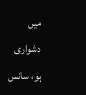میں دشواری ہو، سانس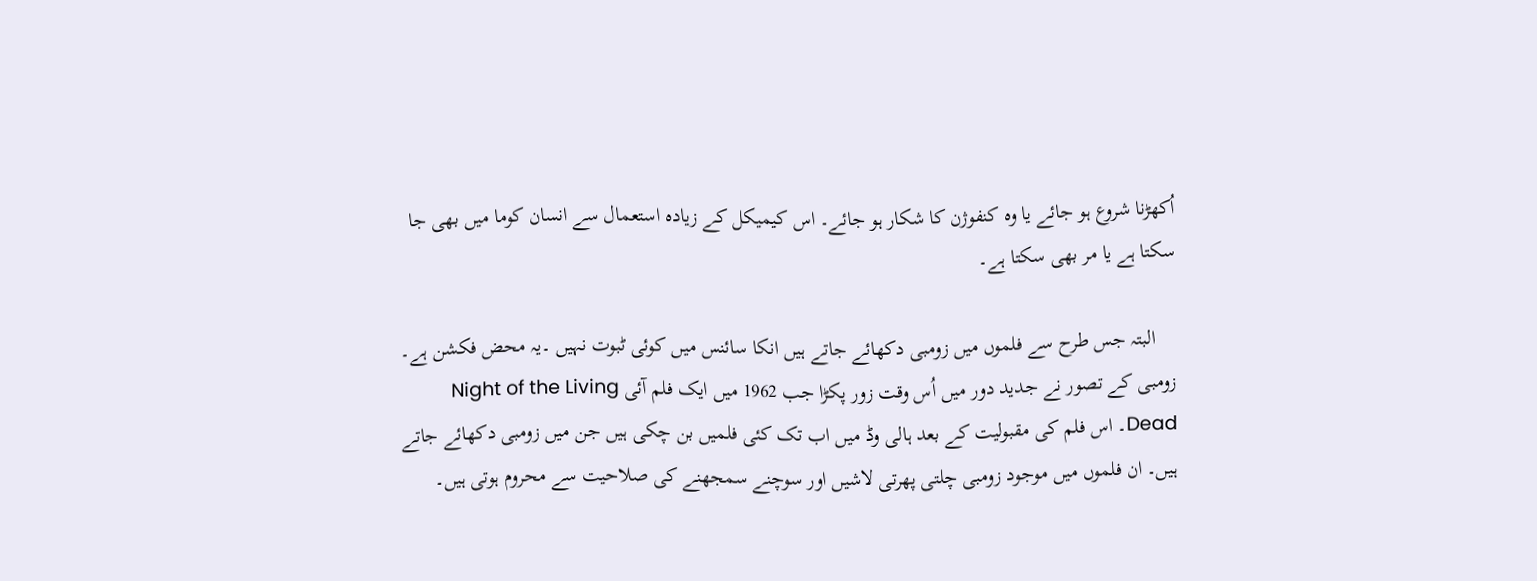اُکھڑنا شروع ہو جائے یا وہ کنفوژن کا شکار ہو جائے۔ اس کیمیکل کے زیادہ استعمال سے انسان کوما میں بھی جا سکتا ہے یا مر بھی سکتا ہے۔

    البتہ جس طرح سے فلموں میں زومبی دکھائے جاتے ہیں انکا سائنس میں کوئی ٹبوت نہیں ۔یہ محض فکشن ہے۔ زومبی کے تصور نے جدید دور میں اُس وقت زور پکڑا جب 1962 میں ایک فلم آئی Night of the Living Dead۔ اس فلم کی مقبولیت کے بعد ہالی وڈ میں اب تک کئی فلمیں بن چکی ہیں جن میں زومبی دکھائے جاتے ہیں۔ ان فلموں میں موجود زومبی چلتی پھرتی لاشیں اور سوچنے سمجھنے کی صلاحیت سے محروم ہوتی ہیں۔